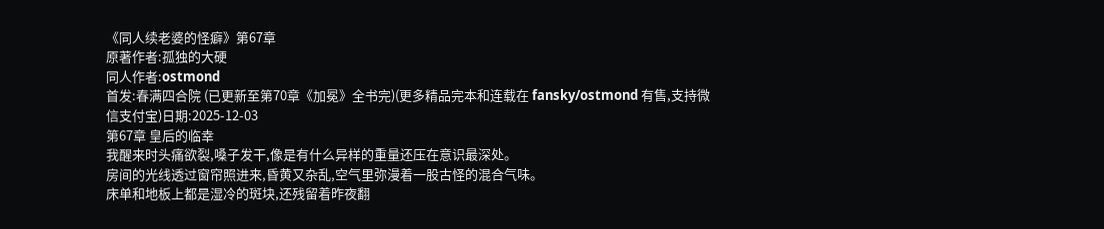《同人续老婆的怪癖》第67章
原著作者:孤独的大硬
同人作者:ostmond
首发:春满四合院 (已更新至第70章《加冕》全书完)(更多精品完本和连载在 fansky/ostmond 有售,支持微信支付宝)日期:2025-12-03
第67章 皇后的临幸
我醒来时头痛欲裂,嗓子发干,像是有什么异样的重量还压在意识最深处。
房间的光线透过窗帘照进来,昏黄又杂乱,空气里弥漫着一股古怪的混合气味。
床单和地板上都是湿冷的斑块,还残留着昨夜翻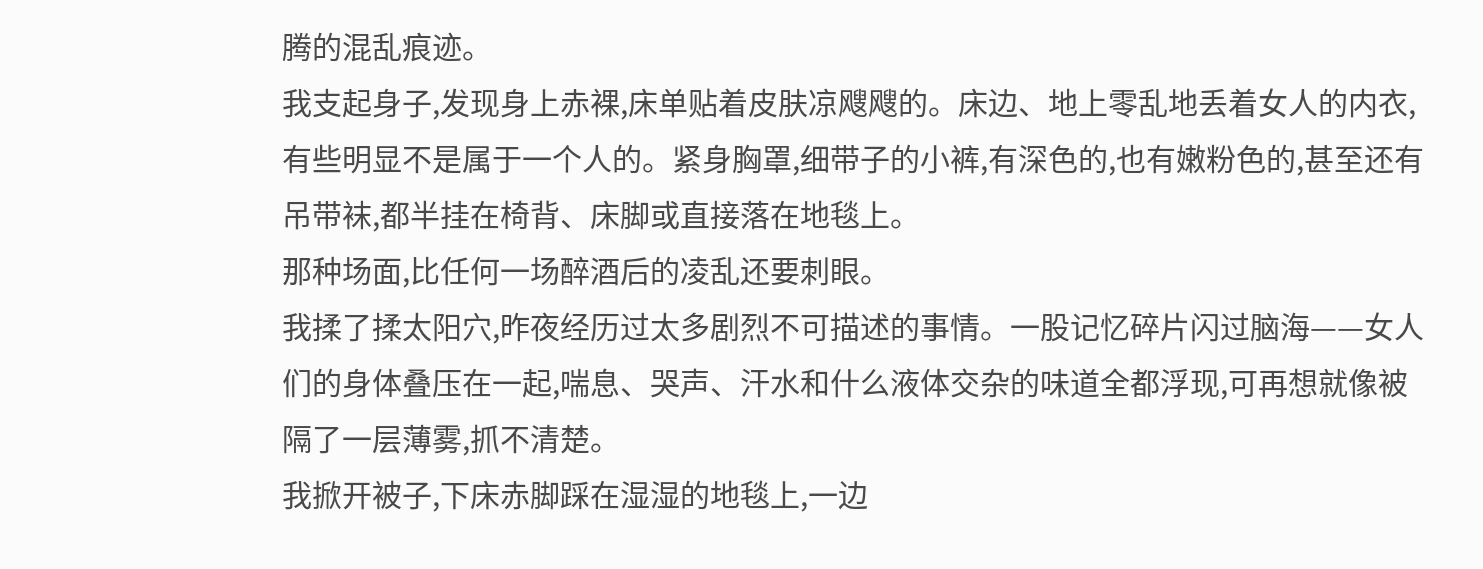腾的混乱痕迹。
我支起身子,发现身上赤裸,床单贴着皮肤凉飕飕的。床边、地上零乱地丢着女人的内衣,有些明显不是属于一个人的。紧身胸罩,细带子的小裤,有深色的,也有嫩粉色的,甚至还有吊带袜,都半挂在椅背、床脚或直接落在地毯上。
那种场面,比任何一场醉酒后的凌乱还要刺眼。
我揉了揉太阳穴,昨夜经历过太多剧烈不可描述的事情。一股记忆碎片闪过脑海——女人们的身体叠压在一起,喘息、哭声、汗水和什么液体交杂的味道全都浮现,可再想就像被隔了一层薄雾,抓不清楚。
我掀开被子,下床赤脚踩在湿湿的地毯上,一边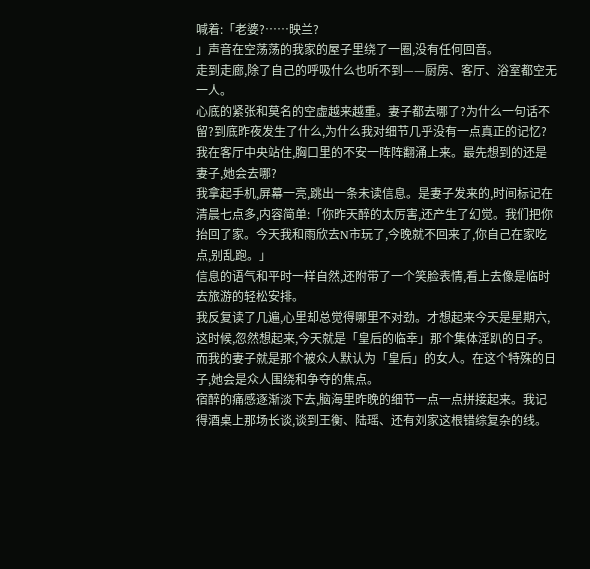喊着:「老婆?……映兰?
」声音在空荡荡的我家的屋子里绕了一圈,没有任何回音。
走到走廊,除了自己的呼吸什么也听不到——厨房、客厅、浴室都空无一人。
心底的紧张和莫名的空虚越来越重。妻子都去哪了?为什么一句话不留?到底昨夜发生了什么,为什么我对细节几乎没有一点真正的记忆?
我在客厅中央站住,胸口里的不安一阵阵翻涌上来。最先想到的还是妻子,她会去哪?
我拿起手机,屏幕一亮,跳出一条未读信息。是妻子发来的,时间标记在清晨七点多,内容简单:「你昨天醉的太厉害,还产生了幻觉。我们把你抬回了家。今天我和雨欣去N市玩了,今晚就不回来了,你自己在家吃点,别乱跑。」
信息的语气和平时一样自然,还附带了一个笑脸表情,看上去像是临时去旅游的轻松安排。
我反复读了几遍,心里却总觉得哪里不对劲。才想起来今天是星期六,这时候,忽然想起来,今天就是「皇后的临幸」那个集体淫趴的日子。而我的妻子就是那个被众人默认为「皇后」的女人。在这个特殊的日子,她会是众人围绕和争夺的焦点。
宿醉的痛感逐渐淡下去,脑海里昨晚的细节一点一点拼接起来。我记得酒桌上那场长谈,谈到王衡、陆瑶、还有刘家这根错综复杂的线。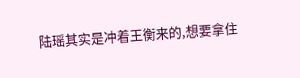陆瑶其实是冲着王衡来的,想要拿住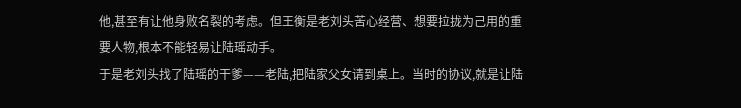他,甚至有让他身败名裂的考虑。但王衡是老刘头苦心经营、想要拉拢为己用的重要人物,根本不能轻易让陆瑶动手。
于是老刘头找了陆瑶的干爹——老陆,把陆家父女请到桌上。当时的协议,就是让陆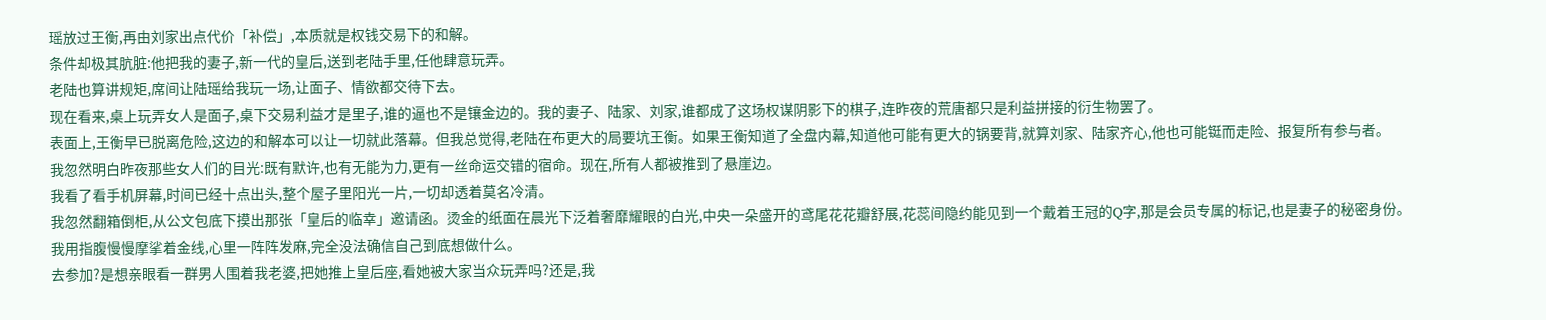瑶放过王衡,再由刘家出点代价「补偿」,本质就是权钱交易下的和解。
条件却极其肮脏:他把我的妻子,新一代的皇后,送到老陆手里,任他肆意玩弄。
老陆也算讲规矩,席间让陆瑶给我玩一场,让面子、情欲都交待下去。
现在看来,桌上玩弄女人是面子,桌下交易利益才是里子,谁的逼也不是镶金边的。我的妻子、陆家、刘家,谁都成了这场权谋阴影下的棋子,连昨夜的荒唐都只是利益拼接的衍生物罢了。
表面上,王衡早已脱离危险,这边的和解本可以让一切就此落幕。但我总觉得,老陆在布更大的局要坑王衡。如果王衡知道了全盘内幕,知道他可能有更大的锅要背,就算刘家、陆家齐心,他也可能铤而走险、报复所有参与者。
我忽然明白昨夜那些女人们的目光:既有默许,也有无能为力,更有一丝命运交错的宿命。现在,所有人都被推到了悬崖边。
我看了看手机屏幕,时间已经十点出头,整个屋子里阳光一片,一切却透着莫名冷清。
我忽然翻箱倒柜,从公文包底下摸出那张「皇后的临幸」邀请函。烫金的纸面在晨光下泛着奢靡耀眼的白光,中央一朵盛开的鸢尾花花瓣舒展,花蕊间隐约能见到一个戴着王冠的Q字,那是会员专属的标记,也是妻子的秘密身份。
我用指腹慢慢摩挲着金线,心里一阵阵发麻,完全没法确信自己到底想做什么。
去参加?是想亲眼看一群男人围着我老婆,把她推上皇后座,看她被大家当众玩弄吗?还是,我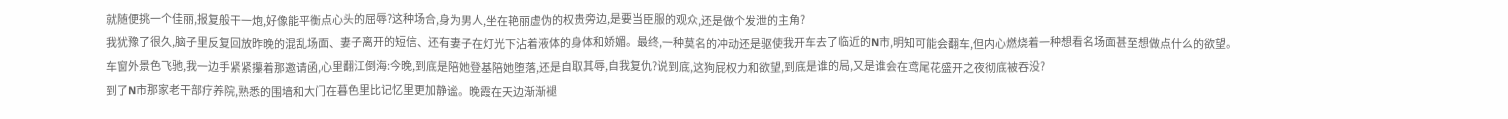就随便挑一个佳丽,报复般干一炮,好像能平衡点心头的屈辱?这种场合,身为男人,坐在艳丽虚伪的权贵旁边,是要当臣服的观众,还是做个发泄的主角?
我犹豫了很久,脑子里反复回放昨晚的混乱场面、妻子离开的短信、还有妻子在灯光下沾着液体的身体和娇媚。最终,一种莫名的冲动还是驱使我开车去了临近的N市,明知可能会翻车,但内心燃烧着一种想看名场面甚至想做点什么的欲望。
车窗外景色飞驰,我一边手紧紧攥着那邀请函,心里翻江倒海:今晚,到底是陪她登基陪她堕落,还是自取其辱,自我复仇?说到底,这狗屁权力和欲望,到底是谁的局,又是谁会在鸢尾花盛开之夜彻底被吞没?
到了N市那家老干部疗养院,熟悉的围墙和大门在暮色里比记忆里更加静谧。晚霞在天边渐渐褪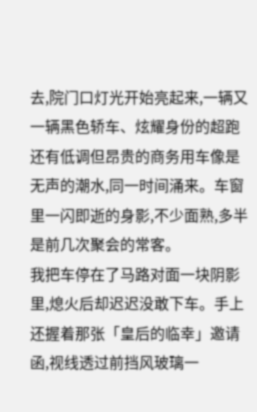去,院门口灯光开始亮起来,一辆又一辆黑色轿车、炫耀身份的超跑还有低调但昂贵的商务用车像是无声的潮水,同一时间涌来。车窗里一闪即逝的身影,不少面熟,多半是前几次聚会的常客。
我把车停在了马路对面一块阴影里,熄火后却迟迟没敢下车。手上还握着那张「皇后的临幸」邀请函,视线透过前挡风玻璃一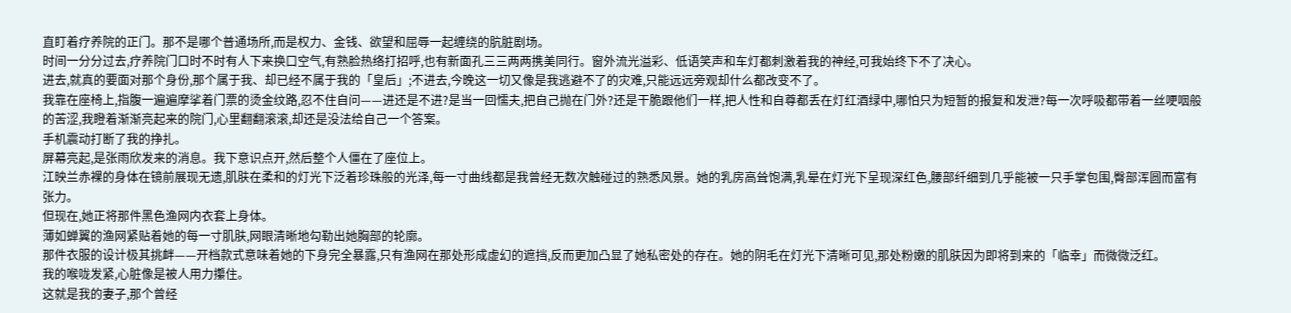直盯着疗养院的正门。那不是哪个普通场所,而是权力、金钱、欲望和屈辱一起缠绕的肮脏剧场。
时间一分分过去,疗养院门口时不时有人下来换口空气,有熟脸热络打招呼,也有新面孔三三两两携美同行。窗外流光溢彩、低语笑声和车灯都刺激着我的神经,可我始终下不了决心。
进去,就真的要面对那个身份,那个属于我、却已经不属于我的「皇后」;不进去,今晚这一切又像是我逃避不了的灾难,只能远远旁观却什么都改变不了。
我靠在座椅上,指腹一遍遍摩挲着门票的烫金纹路,忍不住自问——进还是不进?是当一回懦夫,把自己抛在门外?还是干脆跟他们一样,把人性和自尊都丢在灯红酒绿中,哪怕只为短暂的报复和发泄?每一次呼吸都带着一丝哽咽般的苦涩,我瞪着渐渐亮起来的院门,心里翻翻滚滚,却还是没法给自己一个答案。
手机震动打断了我的挣扎。
屏幕亮起,是张雨欣发来的消息。我下意识点开,然后整个人僵在了座位上。
江映兰赤裸的身体在镜前展现无遗,肌肤在柔和的灯光下泛着珍珠般的光泽,每一寸曲线都是我曾经无数次触碰过的熟悉风景。她的乳房高耸饱满,乳晕在灯光下呈现深红色,腰部纤细到几乎能被一只手掌包围,臀部浑圆而富有张力。
但现在,她正将那件黑色渔网内衣套上身体。
薄如蝉翼的渔网紧贴着她的每一寸肌肤,网眼清晰地勾勒出她胸部的轮廓。
那件衣服的设计极其挑衅——开档款式意味着她的下身完全暴露,只有渔网在那处形成虚幻的遮挡,反而更加凸显了她私密处的存在。她的阴毛在灯光下清晰可见,那处粉嫩的肌肤因为即将到来的「临幸」而微微泛红。
我的喉咙发紧,心脏像是被人用力攥住。
这就是我的妻子,那个曾经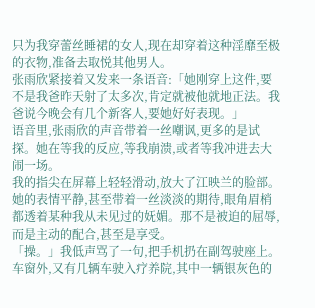只为我穿蕾丝睡裙的女人,现在却穿着这种淫靡至极的衣物,准备去取悦其他男人。
张雨欣紧接着又发来一条语音:「她刚穿上这件,要不是我爸昨天射了太多次,肯定就被他就地正法。我爸说今晚会有几个新客人,要她好好表现。」
语音里,张雨欣的声音带着一丝嘲讽,更多的是试探。她在等我的反应,等我崩溃,或者等我冲进去大闹一场。
我的指尖在屏幕上轻轻滑动,放大了江映兰的脸部。她的表情平静,甚至带着一丝淡淡的期待,眼角眉梢都透着某种我从未见过的妩媚。那不是被迫的屈辱,而是主动的配合,甚至是享受。
「操。」我低声骂了一句,把手机扔在副驾驶座上。
车窗外,又有几辆车驶入疗养院,其中一辆银灰色的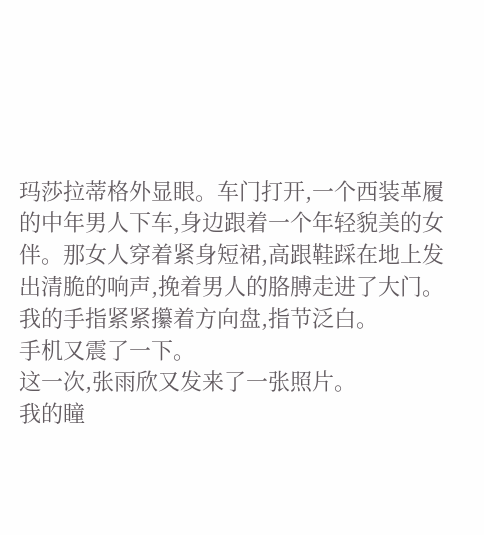玛莎拉蒂格外显眼。车门打开,一个西装革履的中年男人下车,身边跟着一个年轻貌美的女伴。那女人穿着紧身短裙,高跟鞋踩在地上发出清脆的响声,挽着男人的胳膊走进了大门。
我的手指紧紧攥着方向盘,指节泛白。
手机又震了一下。
这一次,张雨欣又发来了一张照片。
我的瞳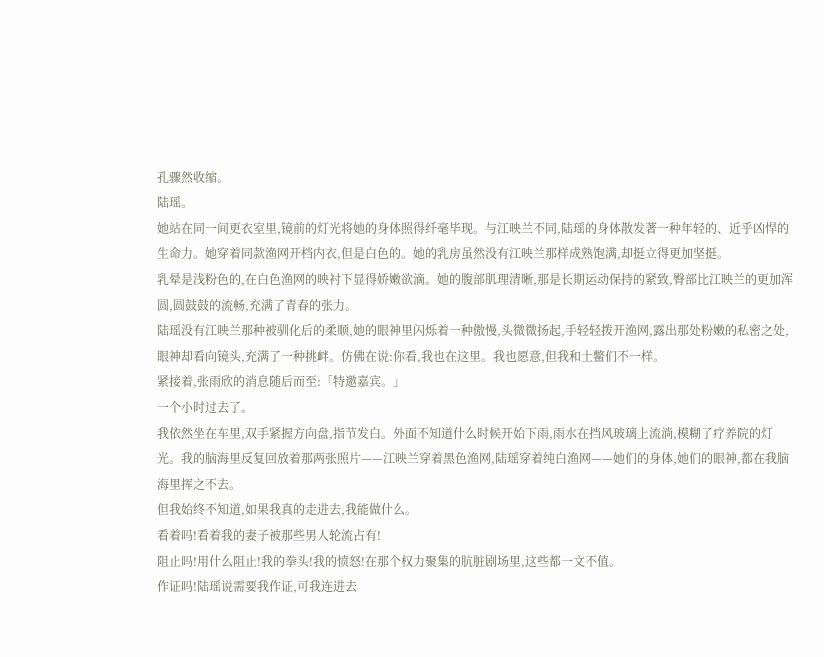孔骤然收缩。
陆瑶。
她站在同一间更衣室里,镜前的灯光将她的身体照得纤毫毕现。与江映兰不同,陆瑶的身体散发著一种年轻的、近乎凶悍的生命力。她穿着同款渔网开档内衣,但是白色的。她的乳房虽然没有江映兰那样成熟饱满,却挺立得更加坚挺。
乳晕是浅粉色的,在白色渔网的映衬下显得娇嫩欲滴。她的腹部肌理清晰,那是长期运动保持的紧致,臀部比江映兰的更加浑圆,圆鼓鼓的流畅,充满了青春的张力。
陆瑶没有江映兰那种被驯化后的柔顺,她的眼神里闪烁着一种傲慢,头微微扬起,手轻轻拨开渔网,露出那处粉嫩的私密之处,眼神却看向镜头,充满了一种挑衅。仿佛在说:你看,我也在这里。我也愿意,但我和土鳖们不一样。
紧接着,张雨欣的消息随后而至:「特邀嘉宾。」
一个小时过去了。
我依然坐在车里,双手紧握方向盘,指节发白。外面不知道什么时候开始下雨,雨水在挡风玻璃上流淌,模糊了疗养院的灯光。我的脑海里反复回放着那两张照片——江映兰穿着黑色渔网,陆瑶穿着纯白渔网——她们的身体,她们的眼神,都在我脑海里挥之不去。
但我始终不知道,如果我真的走进去,我能做什么。
看着吗!看着我的妻子被那些男人轮流占有!
阻止吗!用什么阻止!我的拳头!我的愤怒!在那个权力聚集的肮脏剧场里,这些都一文不值。
作证吗!陆瑶说需要我作证,可我连进去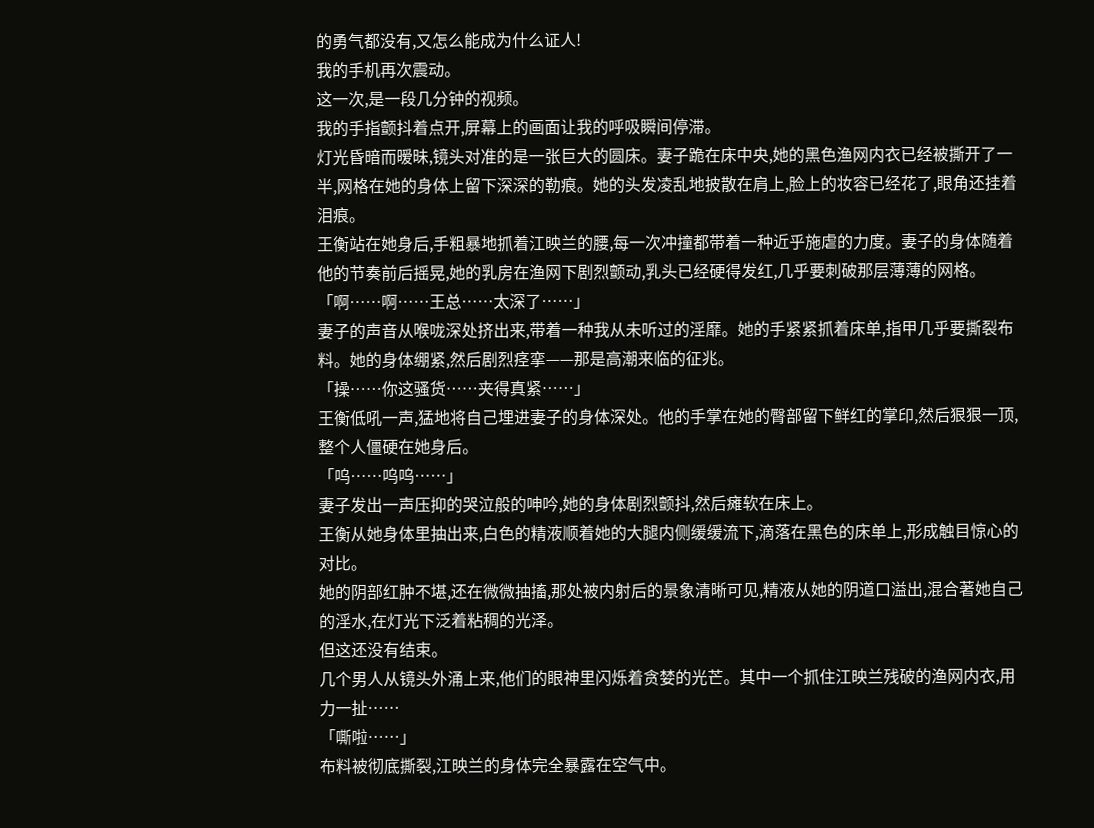的勇气都没有,又怎么能成为什么证人!
我的手机再次震动。
这一次,是一段几分钟的视频。
我的手指颤抖着点开,屏幕上的画面让我的呼吸瞬间停滞。
灯光昏暗而暧昧,镜头对准的是一张巨大的圆床。妻子跪在床中央,她的黑色渔网内衣已经被撕开了一半,网格在她的身体上留下深深的勒痕。她的头发凌乱地披散在肩上,脸上的妆容已经花了,眼角还挂着泪痕。
王衡站在她身后,手粗暴地抓着江映兰的腰,每一次冲撞都带着一种近乎施虐的力度。妻子的身体随着他的节奏前后摇晃,她的乳房在渔网下剧烈颤动,乳头已经硬得发红,几乎要刺破那层薄薄的网格。
「啊……啊……王总……太深了……」
妻子的声音从喉咙深处挤出来,带着一种我从未听过的淫靡。她的手紧紧抓着床单,指甲几乎要撕裂布料。她的身体绷紧,然后剧烈痉挛——那是高潮来临的征兆。
「操……你这骚货……夹得真紧……」
王衡低吼一声,猛地将自己埋进妻子的身体深处。他的手掌在她的臀部留下鲜红的掌印,然后狠狠一顶,整个人僵硬在她身后。
「呜……呜呜……」
妻子发出一声压抑的哭泣般的呻吟,她的身体剧烈颤抖,然后瘫软在床上。
王衡从她身体里抽出来,白色的精液顺着她的大腿内侧缓缓流下,滴落在黑色的床单上,形成触目惊心的对比。
她的阴部红肿不堪,还在微微抽搐,那处被内射后的景象清晰可见,精液从她的阴道口溢出,混合著她自己的淫水,在灯光下泛着粘稠的光泽。
但这还没有结束。
几个男人从镜头外涌上来,他们的眼神里闪烁着贪婪的光芒。其中一个抓住江映兰残破的渔网内衣,用力一扯……
「嘶啦……」
布料被彻底撕裂,江映兰的身体完全暴露在空气中。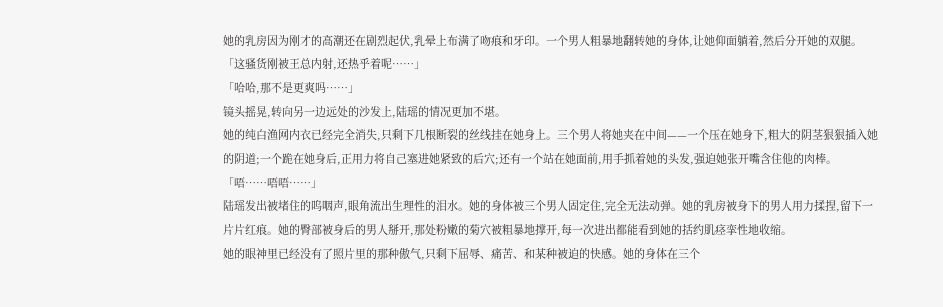她的乳房因为刚才的高潮还在剧烈起伏,乳晕上布满了吻痕和牙印。一个男人粗暴地翻转她的身体,让她仰面躺着,然后分开她的双腿。
「这骚货刚被王总内射,还热乎着呢……」
「哈哈,那不是更爽吗……」
镜头摇晃,转向另一边远处的沙发上,陆瑶的情况更加不堪。
她的纯白渔网内衣已经完全消失,只剩下几根断裂的丝线挂在她身上。三个男人将她夹在中间——一个压在她身下,粗大的阴茎狠狠插入她的阴道;一个跪在她身后,正用力将自己塞进她紧致的后穴;还有一个站在她面前,用手抓着她的头发,强迫她张开嘴含住他的肉棒。
「唔……唔唔……」
陆瑶发出被堵住的呜咽声,眼角流出生理性的泪水。她的身体被三个男人固定住,完全无法动弹。她的乳房被身下的男人用力揉捏,留下一片片红痕。她的臀部被身后的男人掰开,那处粉嫩的菊穴被粗暴地撑开,每一次进出都能看到她的括约肌痉挛性地收缩。
她的眼神里已经没有了照片里的那种傲气,只剩下屈辱、痛苦、和某种被迫的快感。她的身体在三个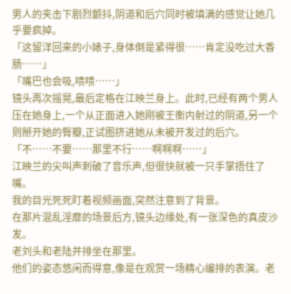男人的夹击下剧烈颤抖,阴道和后穴同时被填满的感觉让她几乎要疯掉。
「这留洋回来的小婊子,身体倒是紧得很……肯定没吃过大香肠……」
「嘴巴也会吸,啧啧……」
镜头再次摇晃,最后定格在江映兰身上。此时,已经有两个男人压在她身上,一个从正面进入她刚被王衡内射过的阴道,另一个则掰开她的臀瓣,正试图挤进她从未被开发过的后穴。
「不……不要……那里不行……啊啊啊……」
江映兰的尖叫声刺破了音乐声,但很快就被一只手掌捂住了嘴。
我的目光死死盯着视频画面,突然注意到了背景。
在那片混乱淫靡的场景后方,镜头边缘处,有一张深色的真皮沙发。
老刘头和老陆并排坐在那里。
他们的姿态悠闲而得意,像是在观赏一场精心编排的表演。老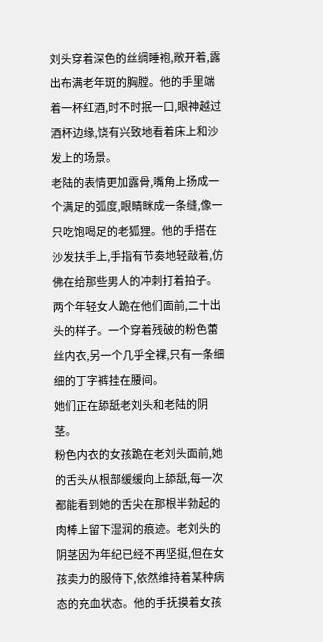刘头穿着深色的丝绸睡袍,敞开着,露出布满老年斑的胸膛。他的手里端着一杯红酒,时不时抿一口,眼神越过酒杯边缘,饶有兴致地看着床上和沙发上的场景。
老陆的表情更加露骨,嘴角上扬成一个满足的弧度,眼睛眯成一条缝,像一只吃饱喝足的老狐狸。他的手搭在沙发扶手上,手指有节奏地轻敲着,仿佛在给那些男人的冲刺打着拍子。
两个年轻女人跪在他们面前,二十出头的样子。一个穿着残破的粉色蕾丝内衣,另一个几乎全裸,只有一条细细的丁字裤挂在腰间。
她们正在舔舐老刘头和老陆的阴茎。
粉色内衣的女孩跪在老刘头面前,她的舌头从根部缓缓向上舔舐,每一次都能看到她的舌尖在那根半勃起的肉棒上留下湿润的痕迹。老刘头的阴茎因为年纪已经不再坚挺,但在女孩卖力的服侍下,依然维持着某种病态的充血状态。他的手抚摸着女孩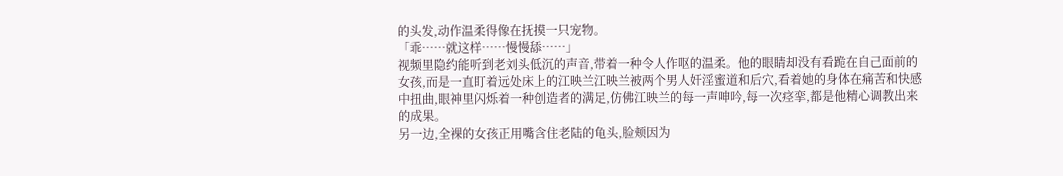的头发,动作温柔得像在抚摸一只宠物。
「乖……就这样……慢慢舔……」
视频里隐约能听到老刘头低沉的声音,带着一种令人作呕的温柔。他的眼睛却没有看跪在自己面前的女孩,而是一直盯着远处床上的江映兰江映兰被两个男人奸淫蜜道和后穴,看着她的身体在痛苦和快感中扭曲,眼神里闪烁着一种创造者的满足,仿佛江映兰的每一声呻吟,每一次痉挛,都是他精心调教出来的成果。
另一边,全裸的女孩正用嘴含住老陆的龟头,脸颊因为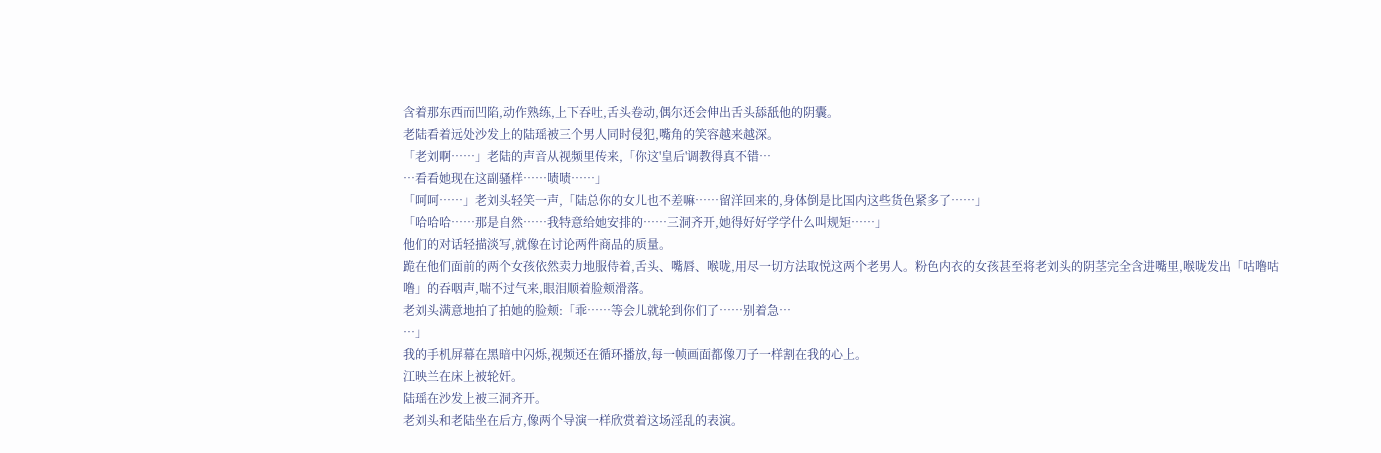含着那东西而凹陷,动作熟练,上下吞吐,舌头卷动,偶尔还会伸出舌头舔舐他的阴囊。
老陆看着远处沙发上的陆瑶被三个男人同时侵犯,嘴角的笑容越来越深。
「老刘啊……」老陆的声音从视频里传来,「你这'皇后'调教得真不错…
…看看她现在这副骚样……啧啧……」
「呵呵……」老刘头轻笑一声,「陆总你的女儿也不差嘛……留洋回来的,身体倒是比国内这些货色紧多了……」
「哈哈哈……那是自然……我特意给她安排的……三洞齐开,她得好好学学什么叫规矩……」
他们的对话轻描淡写,就像在讨论两件商品的质量。
跪在他们面前的两个女孩依然卖力地服侍着,舌头、嘴唇、喉咙,用尽一切方法取悦这两个老男人。粉色内衣的女孩甚至将老刘头的阴茎完全含进嘴里,喉咙发出「咕噜咕噜」的吞咽声,喘不过气来,眼泪顺着脸颊滑落。
老刘头满意地拍了拍她的脸颊:「乖……等会儿就轮到你们了……别着急…
…」
我的手机屏幕在黑暗中闪烁,视频还在循环播放,每一帧画面都像刀子一样割在我的心上。
江映兰在床上被轮奸。
陆瑶在沙发上被三洞齐开。
老刘头和老陆坐在后方,像两个导演一样欣赏着这场淫乱的表演。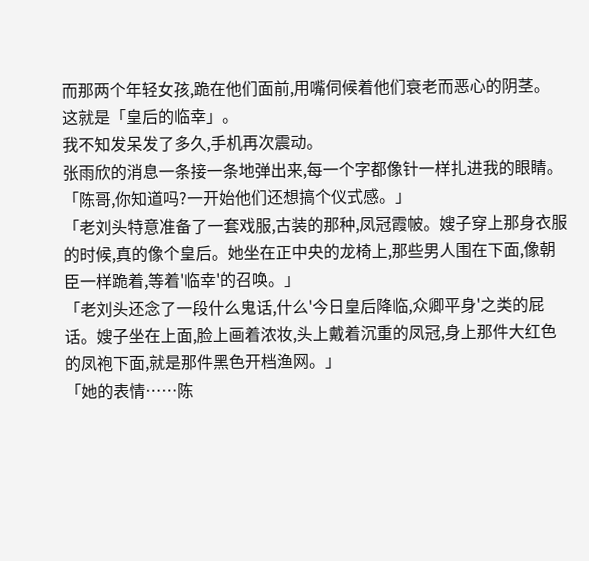而那两个年轻女孩,跪在他们面前,用嘴伺候着他们衰老而恶心的阴茎。
这就是「皇后的临幸」。
我不知发呆发了多久,手机再次震动。
张雨欣的消息一条接一条地弹出来,每一个字都像针一样扎进我的眼睛。
「陈哥,你知道吗?一开始他们还想搞个仪式感。」
「老刘头特意准备了一套戏服,古装的那种,凤冠霞帔。嫂子穿上那身衣服的时候,真的像个皇后。她坐在正中央的龙椅上,那些男人围在下面,像朝臣一样跪着,等着'临幸'的召唤。」
「老刘头还念了一段什么鬼话,什么'今日皇后降临,众卿平身'之类的屁话。嫂子坐在上面,脸上画着浓妆,头上戴着沉重的凤冠,身上那件大红色的凤袍下面,就是那件黑色开档渔网。」
「她的表情……陈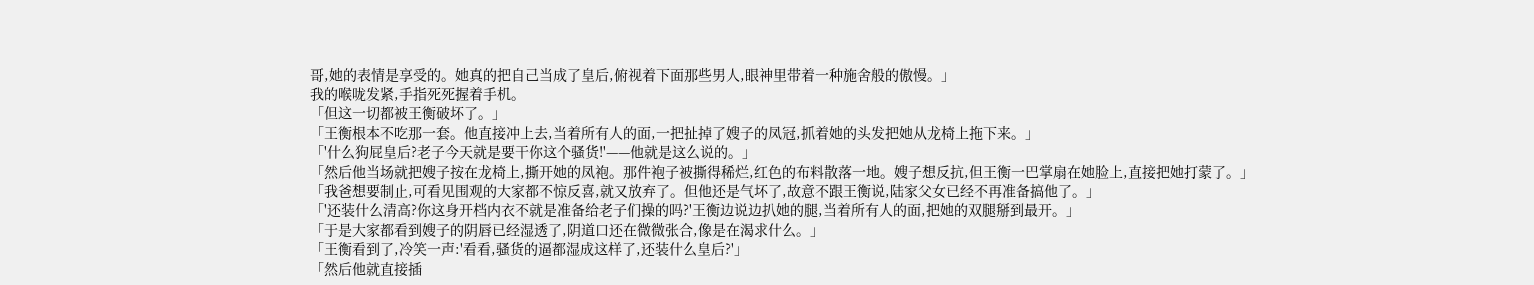哥,她的表情是享受的。她真的把自己当成了皇后,俯视着下面那些男人,眼神里带着一种施舍般的傲慢。」
我的喉咙发紧,手指死死握着手机。
「但这一切都被王衡破坏了。」
「王衡根本不吃那一套。他直接冲上去,当着所有人的面,一把扯掉了嫂子的凤冠,抓着她的头发把她从龙椅上拖下来。」
「'什么狗屁皇后?老子今天就是要干你这个骚货!'——他就是这么说的。」
「然后他当场就把嫂子按在龙椅上,撕开她的凤袍。那件袍子被撕得稀烂,红色的布料散落一地。嫂子想反抗,但王衡一巴掌扇在她脸上,直接把她打蒙了。」
「我爸想要制止,可看见围观的大家都不惊反喜,就又放弃了。但他还是气坏了,故意不跟王衡说,陆家父女已经不再准备搞他了。」
「'还装什么清高?你这身开档内衣不就是准备给老子们操的吗?'王衡边说边扒她的腿,当着所有人的面,把她的双腿掰到最开。」
「于是大家都看到嫂子的阴唇已经湿透了,阴道口还在微微张合,像是在渴求什么。」
「王衡看到了,冷笑一声:'看看,骚货的逼都湿成这样了,还装什么皇后?'」
「然后他就直接插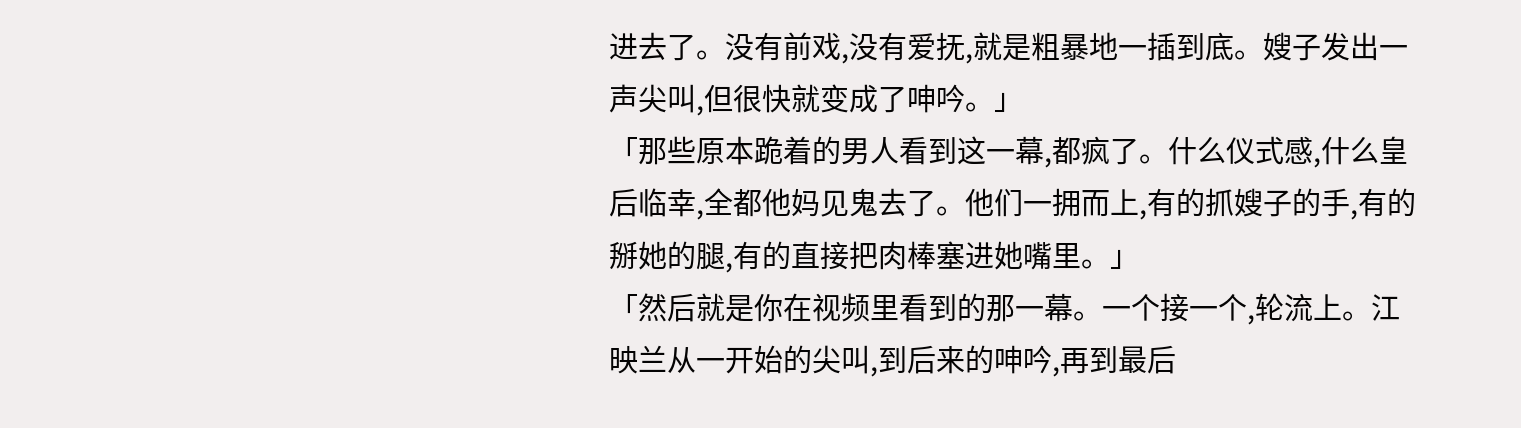进去了。没有前戏,没有爱抚,就是粗暴地一插到底。嫂子发出一声尖叫,但很快就变成了呻吟。」
「那些原本跪着的男人看到这一幕,都疯了。什么仪式感,什么皇后临幸,全都他妈见鬼去了。他们一拥而上,有的抓嫂子的手,有的掰她的腿,有的直接把肉棒塞进她嘴里。」
「然后就是你在视频里看到的那一幕。一个接一个,轮流上。江映兰从一开始的尖叫,到后来的呻吟,再到最后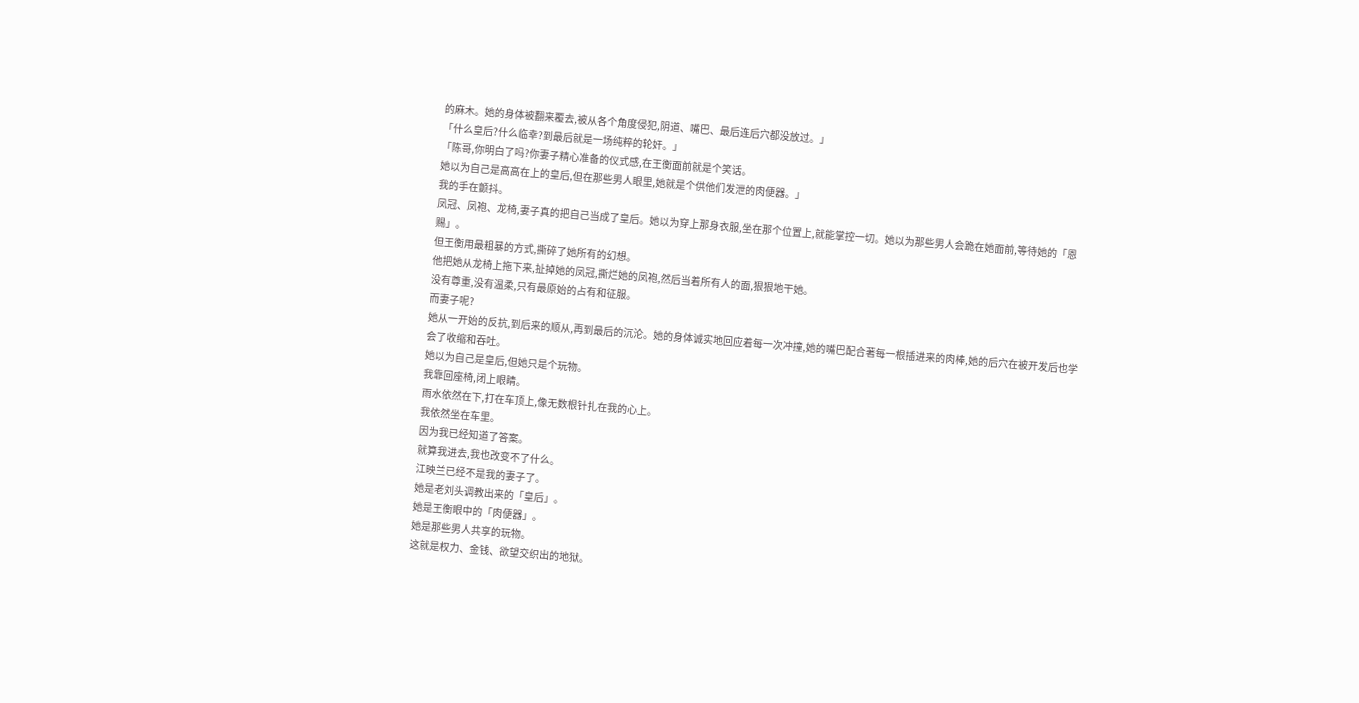的麻木。她的身体被翻来覆去,被从各个角度侵犯,阴道、嘴巴、最后连后穴都没放过。」
「什么皇后?什么临幸?到最后就是一场纯粹的轮奸。」
「陈哥,你明白了吗?你妻子精心准备的仪式感,在王衡面前就是个笑话。
她以为自己是高高在上的皇后,但在那些男人眼里,她就是个供他们发泄的肉便器。」
我的手在颤抖。
凤冠、凤袍、龙椅,妻子真的把自己当成了皇后。她以为穿上那身衣服,坐在那个位置上,就能掌控一切。她以为那些男人会跪在她面前,等待她的「恩赐」。
但王衡用最粗暴的方式,撕碎了她所有的幻想。
他把她从龙椅上拖下来,扯掉她的凤冠,撕烂她的凤袍,然后当着所有人的面,狠狠地干她。
没有尊重,没有温柔,只有最原始的占有和征服。
而妻子呢?
她从一开始的反抗,到后来的顺从,再到最后的沉沦。她的身体诚实地回应着每一次冲撞,她的嘴巴配合著每一根插进来的肉棒,她的后穴在被开发后也学会了收缩和吞吐。
她以为自己是皇后,但她只是个玩物。
我靠回座椅,闭上眼睛。
雨水依然在下,打在车顶上,像无数根针扎在我的心上。
我依然坐在车里。
因为我已经知道了答案。
就算我进去,我也改变不了什么。
江映兰已经不是我的妻子了。
她是老刘头调教出来的「皇后」。
她是王衡眼中的「肉便器」。
她是那些男人共享的玩物。
这就是权力、金钱、欲望交织出的地狱。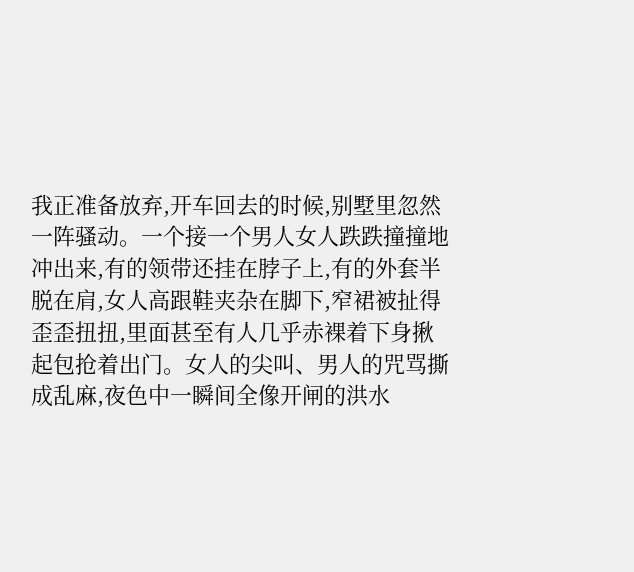我正准备放弃,开车回去的时候,别墅里忽然一阵骚动。一个接一个男人女人跌跌撞撞地冲出来,有的领带还挂在脖子上,有的外套半脱在肩,女人高跟鞋夹杂在脚下,窄裙被扯得歪歪扭扭,里面甚至有人几乎赤裸着下身揪起包抢着出门。女人的尖叫、男人的咒骂撕成乱麻,夜色中一瞬间全像开闸的洪水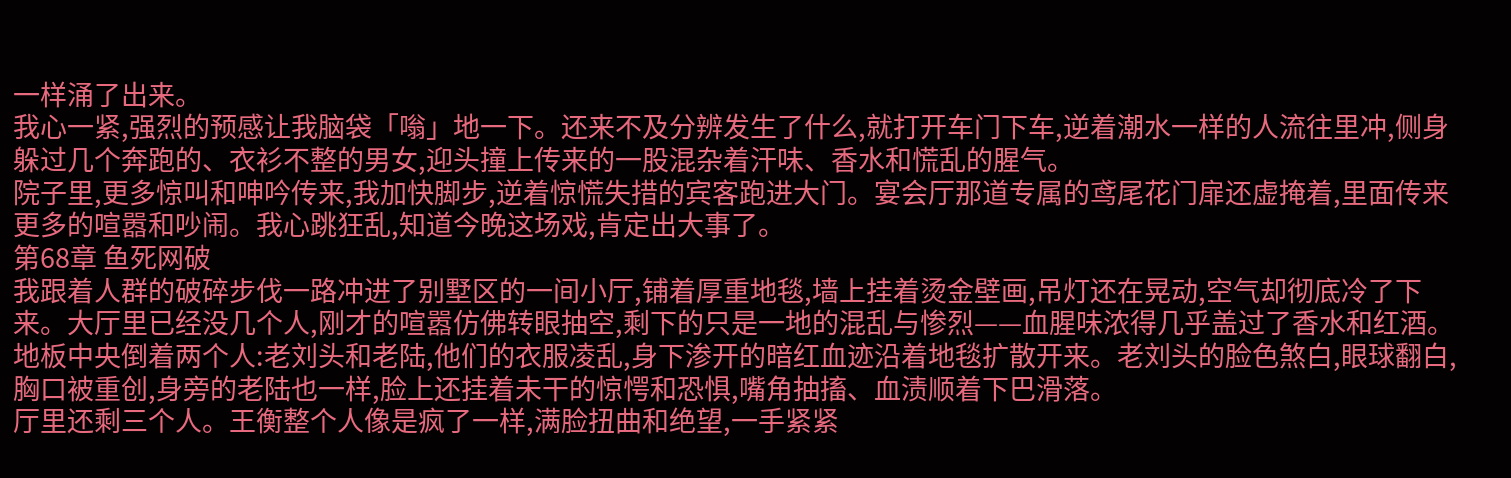一样涌了出来。
我心一紧,强烈的预感让我脑袋「嗡」地一下。还来不及分辨发生了什么,就打开车门下车,逆着潮水一样的人流往里冲,侧身躲过几个奔跑的、衣衫不整的男女,迎头撞上传来的一股混杂着汗味、香水和慌乱的腥气。
院子里,更多惊叫和呻吟传来,我加快脚步,逆着惊慌失措的宾客跑进大门。宴会厅那道专属的鸢尾花门扉还虚掩着,里面传来更多的喧嚣和吵闹。我心跳狂乱,知道今晚这场戏,肯定出大事了。
第68章 鱼死网破
我跟着人群的破碎步伐一路冲进了别墅区的一间小厅,铺着厚重地毯,墙上挂着烫金壁画,吊灯还在晃动,空气却彻底冷了下来。大厅里已经没几个人,刚才的喧嚣仿佛转眼抽空,剩下的只是一地的混乱与惨烈——血腥味浓得几乎盖过了香水和红酒。
地板中央倒着两个人:老刘头和老陆,他们的衣服凌乱,身下渗开的暗红血迹沿着地毯扩散开来。老刘头的脸色煞白,眼球翻白,胸口被重创,身旁的老陆也一样,脸上还挂着未干的惊愕和恐惧,嘴角抽搐、血渍顺着下巴滑落。
厅里还剩三个人。王衡整个人像是疯了一样,满脸扭曲和绝望,一手紧紧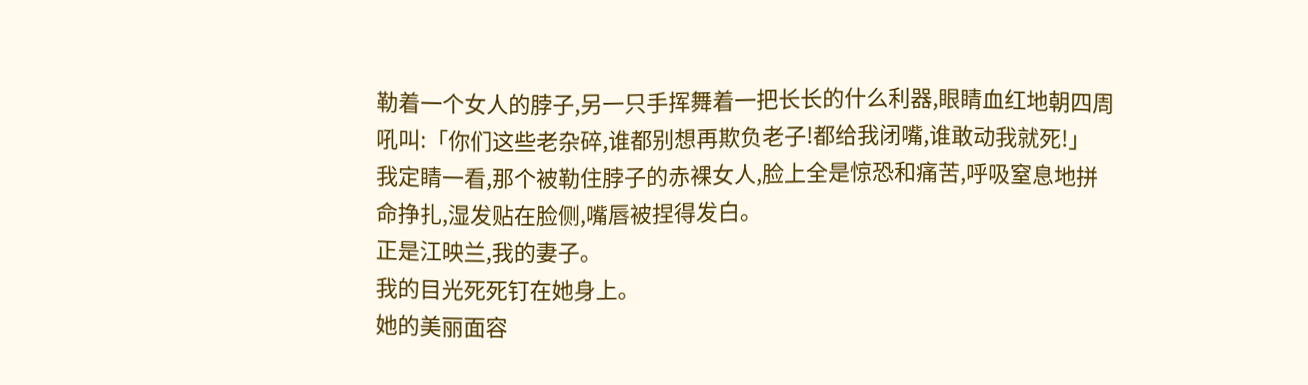勒着一个女人的脖子,另一只手挥舞着一把长长的什么利器,眼睛血红地朝四周吼叫:「你们这些老杂碎,谁都别想再欺负老子!都给我闭嘴,谁敢动我就死!」
我定睛一看,那个被勒住脖子的赤裸女人,脸上全是惊恐和痛苦,呼吸窒息地拼命挣扎,湿发贴在脸侧,嘴唇被捏得发白。
正是江映兰,我的妻子。
我的目光死死钉在她身上。
她的美丽面容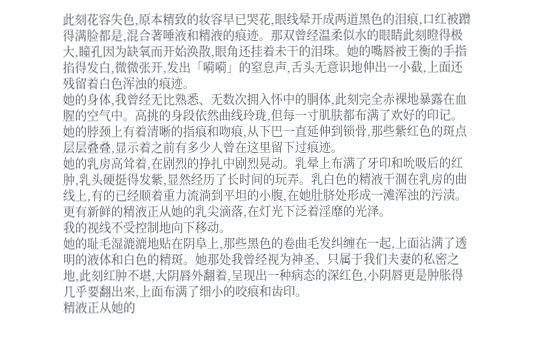此刻花容失色,原本精致的妆容早已哭花,眼线晕开成两道黑色的泪痕,口红被蹭得满脸都是,混合著唾液和精液的痕迹。那双曾经温柔似水的眼睛此刻瞪得极大,瞳孔因为缺氧而开始涣散,眼角还挂着未干的泪珠。她的嘴唇被王衡的手指掐得发白,微微张开,发出「嗬嗬」的窒息声,舌头无意识地伸出一小截,上面还残留着白色浑浊的痕迹。
她的身体,我曾经无比熟悉、无数次拥入怀中的胴体,此刻完全赤裸地暴露在血腥的空气中。高挑的身段依然曲线玲珑,但每一寸肌肤都布满了欢好的印记。她的脖颈上有着清晰的指痕和吻痕,从下巴一直延伸到锁骨,那些紫红色的斑点层层叠叠,显示着之前有多少人曾在这里留下过痕迹。
她的乳房高耸着,在剧烈的挣扎中剧烈晃动。乳晕上布满了牙印和吮吸后的红肿,乳头硬挺得发紫,显然经历了长时间的玩弄。乳白色的精液干涸在乳房的曲线上,有的已经顺着重力流淌到平坦的小腹,在她肚脐处形成一滩浑浊的污渍。更有新鲜的精液正从她的乳尖滴落,在灯光下泛着淫靡的光泽。
我的视线不受控制地向下移动。
她的耻毛湿漉漉地贴在阴阜上,那些黑色的卷曲毛发纠缠在一起,上面沾满了透明的液体和白色的精斑。她那处我曾经视为神圣、只属于我们夫妻的私密之地,此刻红肿不堪,大阴唇外翻着,呈现出一种病态的深红色,小阴唇更是肿胀得几乎要翻出来,上面布满了细小的咬痕和齿印。
精液正从她的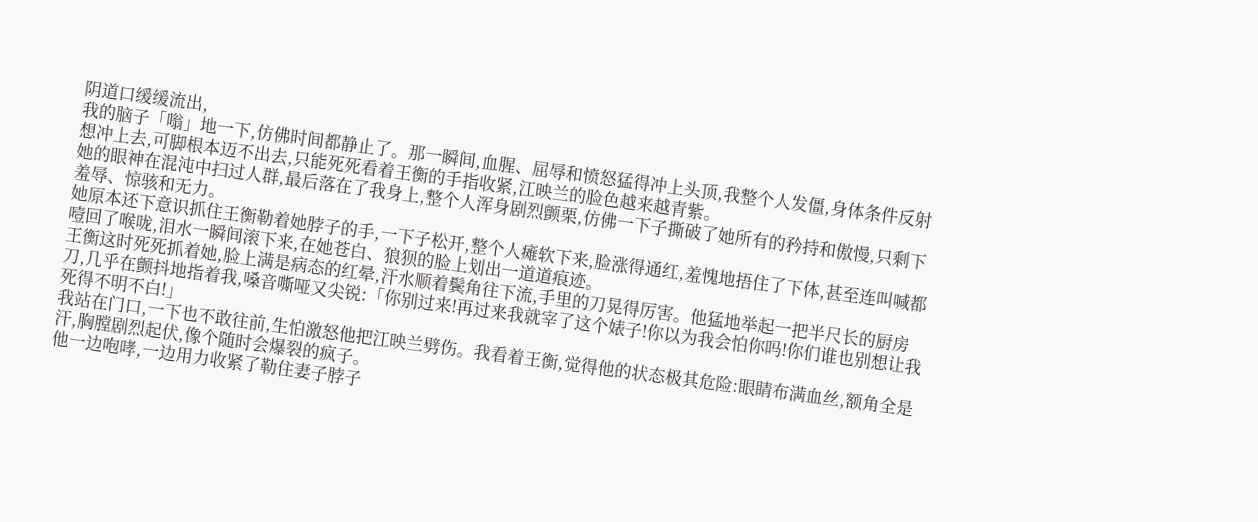阴道口缓缓流出,
我的脑子「嗡」地一下,仿佛时间都静止了。那一瞬间,血腥、屈辱和愤怒猛得冲上头顶,我整个人发僵,身体条件反射想冲上去,可脚根本迈不出去,只能死死看着王衡的手指收紧,江映兰的脸色越来越青紫。
她的眼神在混沌中扫过人群,最后落在了我身上,整个人浑身剧烈颤栗,仿佛一下子撕破了她所有的矜持和傲慢,只剩下羞辱、惊骇和无力。
她原本还下意识抓住王衡勒着她脖子的手,一下子松开,整个人瘫软下来,脸涨得通红,羞愧地捂住了下体,甚至连叫喊都噎回了喉咙,泪水一瞬间滚下来,在她苍白、狼狈的脸上划出一道道痕迹。
王衡这时死死抓着她,脸上满是病态的红晕,汗水顺着鬓角往下流,手里的刀晃得厉害。他猛地举起一把半尺长的厨房刀,几乎在颤抖地指着我,嗓音嘶哑又尖锐:「你别过来!再过来我就宰了这个婊子!你以为我会怕你吗!你们谁也别想让我死得不明不白!」
我站在门口,一下也不敢往前,生怕激怒他把江映兰劈伤。我看着王衡,觉得他的状态极其危险:眼睛布满血丝,额角全是汗,胸膛剧烈起伏,像个随时会爆裂的疯子。
他一边咆哮,一边用力收紧了勒住妻子脖子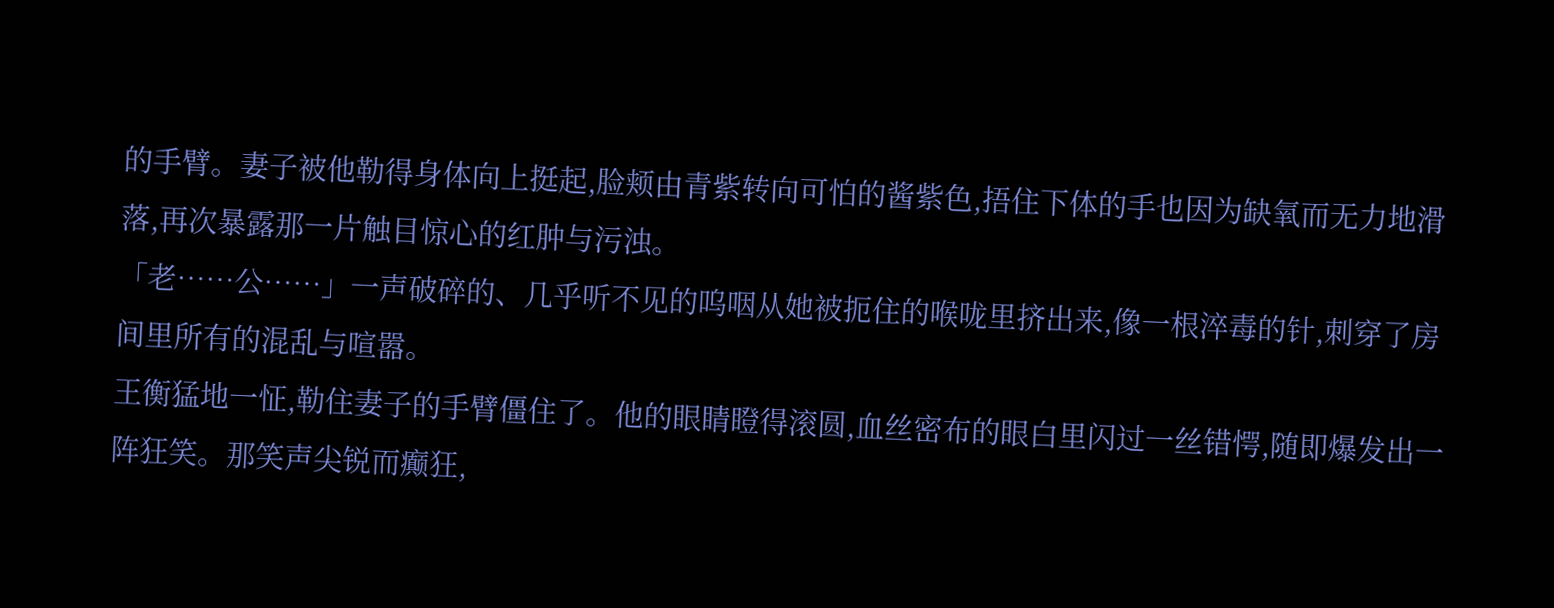的手臂。妻子被他勒得身体向上挺起,脸颊由青紫转向可怕的酱紫色,捂住下体的手也因为缺氧而无力地滑落,再次暴露那一片触目惊心的红肿与污浊。
「老……公……」一声破碎的、几乎听不见的呜咽从她被扼住的喉咙里挤出来,像一根淬毒的针,刺穿了房间里所有的混乱与喧嚣。
王衡猛地一怔,勒住妻子的手臂僵住了。他的眼睛瞪得滚圆,血丝密布的眼白里闪过一丝错愕,随即爆发出一阵狂笑。那笑声尖锐而癫狂,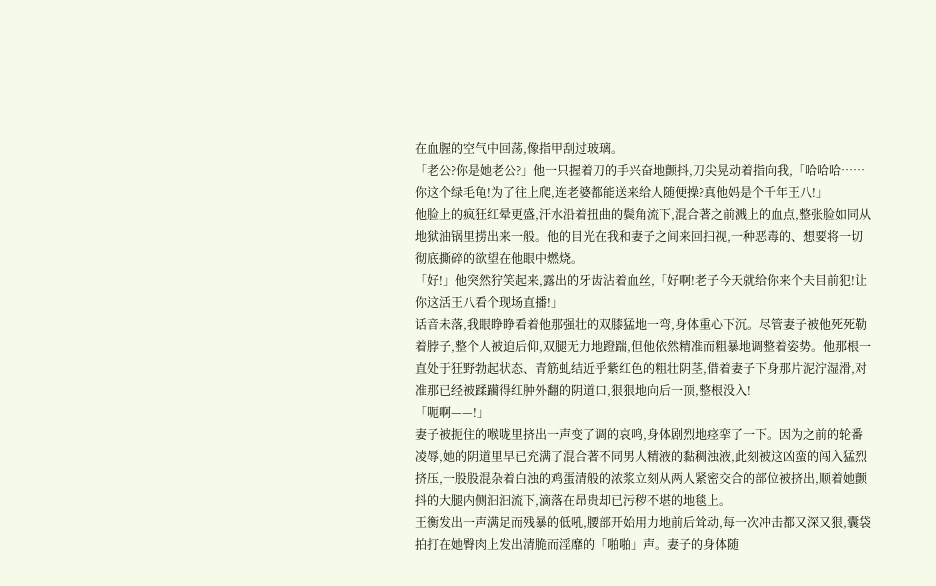在血腥的空气中回荡,像指甲刮过玻璃。
「老公?你是她老公?」他一只握着刀的手兴奋地颤抖,刀尖晃动着指向我,「哈哈哈……你这个绿毛龟!为了往上爬,连老婆都能送来给人随便操?真他妈是个千年王八!」
他脸上的疯狂红晕更盛,汗水沿着扭曲的鬓角流下,混合著之前溅上的血点,整张脸如同从地狱油锅里捞出来一般。他的目光在我和妻子之间来回扫视,一种恶毒的、想要将一切彻底撕碎的欲望在他眼中燃烧。
「好!」他突然狞笑起来,露出的牙齿沾着血丝,「好啊!老子今天就给你来个夫目前犯!让你这活王八看个现场直播!」
话音未落,我眼睁睁看着他那强壮的双膝猛地一弯,身体重心下沉。尽管妻子被他死死勒着脖子,整个人被迫后仰,双腿无力地蹬踹,但他依然精准而粗暴地调整着姿势。他那根一直处于狂野勃起状态、青筋虬结近乎紫红色的粗壮阴茎,借着妻子下身那片泥泞湿滑,对准那已经被蹂躏得红肿外翻的阴道口,狠狠地向后一顶,整根没入!
「呃啊——!」
妻子被扼住的喉咙里挤出一声变了调的哀鸣,身体剧烈地痉挛了一下。因为之前的轮番凌辱,她的阴道里早已充满了混合著不同男人精液的黏稠浊液,此刻被这凶蛮的闯入猛烈挤压,一股股混杂着白浊的鸡蛋清般的浓浆立刻从两人紧密交合的部位被挤出,顺着她颤抖的大腿内侧汩汩流下,滴落在昂贵却已污秽不堪的地毯上。
王衡发出一声满足而残暴的低吼,腰部开始用力地前后耸动,每一次冲击都又深又狠,囊袋拍打在她臀肉上发出清脆而淫靡的「啪啪」声。妻子的身体随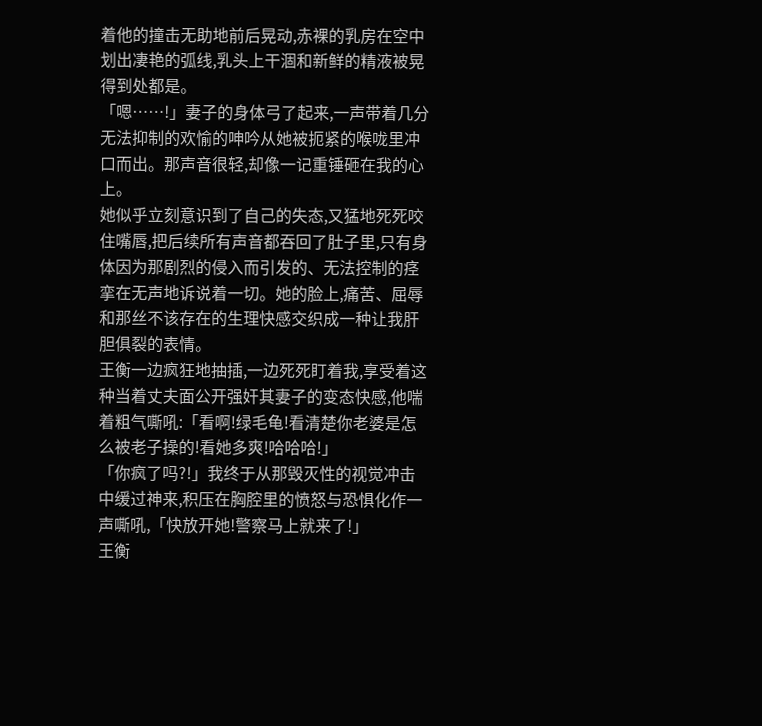着他的撞击无助地前后晃动,赤裸的乳房在空中划出凄艳的弧线,乳头上干涸和新鲜的精液被晃得到处都是。
「嗯……!」妻子的身体弓了起来,一声带着几分无法抑制的欢愉的呻吟从她被扼紧的喉咙里冲口而出。那声音很轻,却像一记重锤砸在我的心上。
她似乎立刻意识到了自己的失态,又猛地死死咬住嘴唇,把后续所有声音都吞回了肚子里,只有身体因为那剧烈的侵入而引发的、无法控制的痉挛在无声地诉说着一切。她的脸上,痛苦、屈辱和那丝不该存在的生理快感交织成一种让我肝胆俱裂的表情。
王衡一边疯狂地抽插,一边死死盯着我,享受着这种当着丈夫面公开强奸其妻子的变态快感,他喘着粗气嘶吼:「看啊!绿毛龟!看清楚你老婆是怎么被老子操的!看她多爽!哈哈哈!」
「你疯了吗?!」我终于从那毁灭性的视觉冲击中缓过神来,积压在胸腔里的愤怒与恐惧化作一声嘶吼,「快放开她!警察马上就来了!」
王衡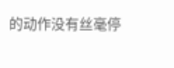的动作没有丝毫停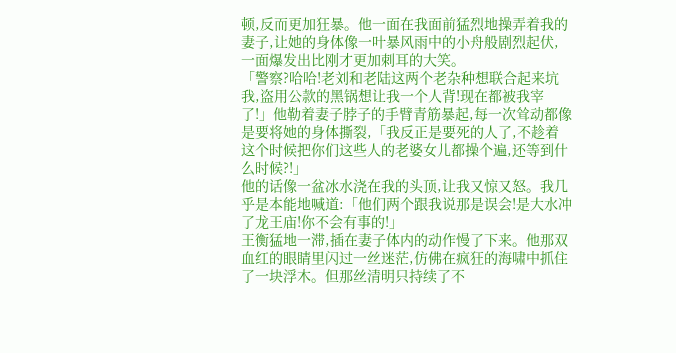顿,反而更加狂暴。他一面在我面前猛烈地操弄着我的妻子,让她的身体像一叶暴风雨中的小舟般剧烈起伏,一面爆发出比刚才更加刺耳的大笑。
「警察?哈哈!老刘和老陆这两个老杂种想联合起来坑我,盗用公款的黑锅想让我一个人背!现在都被我宰了!」他勒着妻子脖子的手臂青筋暴起,每一次耸动都像是要将她的身体撕裂,「我反正是要死的人了,不趁着这个时候把你们这些人的老婆女儿都操个遍,还等到什么时候?!」
他的话像一盆冰水浇在我的头顶,让我又惊又怒。我几乎是本能地喊道:「他们两个跟我说那是误会!是大水冲了龙王庙!你不会有事的!」
王衡猛地一滞,插在妻子体内的动作慢了下来。他那双血红的眼睛里闪过一丝迷茫,仿佛在疯狂的海啸中抓住了一块浮木。但那丝清明只持续了不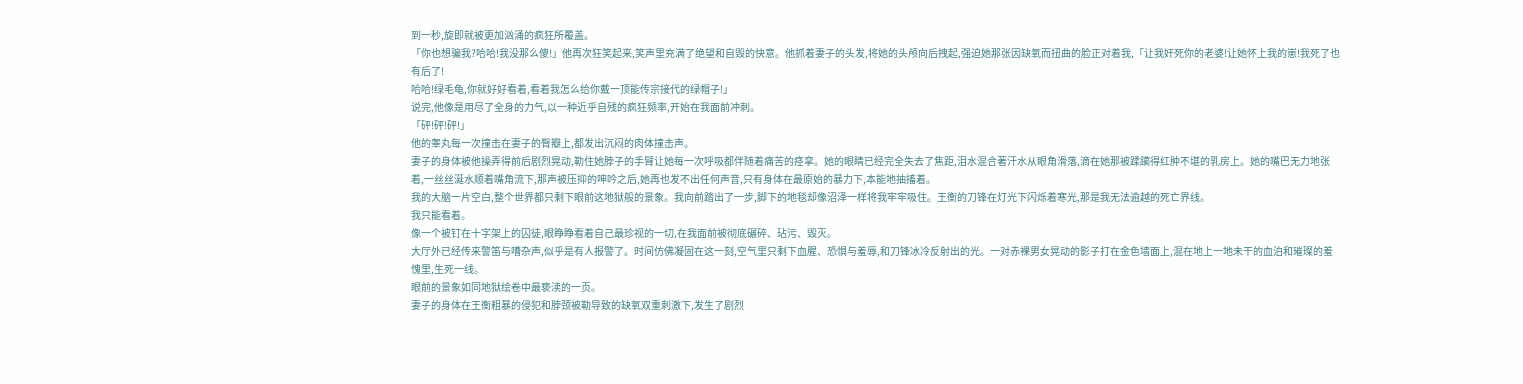到一秒,旋即就被更加汹涌的疯狂所覆盖。
「你也想骗我?哈哈!我没那么傻!」他再次狂笑起来,笑声里充满了绝望和自毁的快意。他抓着妻子的头发,将她的头颅向后拽起,强迫她那张因缺氧而扭曲的脸正对着我,「让我奸死你的老婆!让她怀上我的崽!我死了也有后了!
哈哈!绿毛龟,你就好好看着,看着我怎么给你戴一顶能传宗接代的绿帽子!」
说完,他像是用尽了全身的力气,以一种近乎自残的疯狂频率,开始在我面前冲刺。
「砰!砰!砰!」
他的睾丸每一次撞击在妻子的臀瓣上,都发出沉闷的肉体撞击声。
妻子的身体被他操弄得前后剧烈晃动,勒住她脖子的手臂让她每一次呼吸都伴随着痛苦的痉挛。她的眼睛已经完全失去了焦距,泪水混合著汗水从眼角滑落,滴在她那被蹂躏得红肿不堪的乳房上。她的嘴巴无力地张着,一丝丝涎水顺着嘴角流下,那声被压抑的呻吟之后,她再也发不出任何声音,只有身体在最原始的暴力下,本能地抽搐着。
我的大脑一片空白,整个世界都只剩下眼前这地狱般的景象。我向前踏出了一步,脚下的地毯却像沼泽一样将我牢牢吸住。王衡的刀锋在灯光下闪烁着寒光,那是我无法逾越的死亡界线。
我只能看着。
像一个被钉在十字架上的囚徒,眼睁睁看着自己最珍视的一切,在我面前被彻底碾碎、玷污、毁灭。
大厅外已经传来警笛与嘈杂声,似乎是有人报警了。时间仿佛凝固在这一刻,空气里只剩下血腥、恐惧与羞辱,和刀锋冰冷反射出的光。一对赤裸男女晃动的影子打在金色墙面上,混在地上一地未干的血泊和璀璨的羞愧里,生死一线。
眼前的景象如同地狱绘卷中最亵渎的一页。
妻子的身体在王衡粗暴的侵犯和脖颈被勒导致的缺氧双重刺激下,发生了剧烈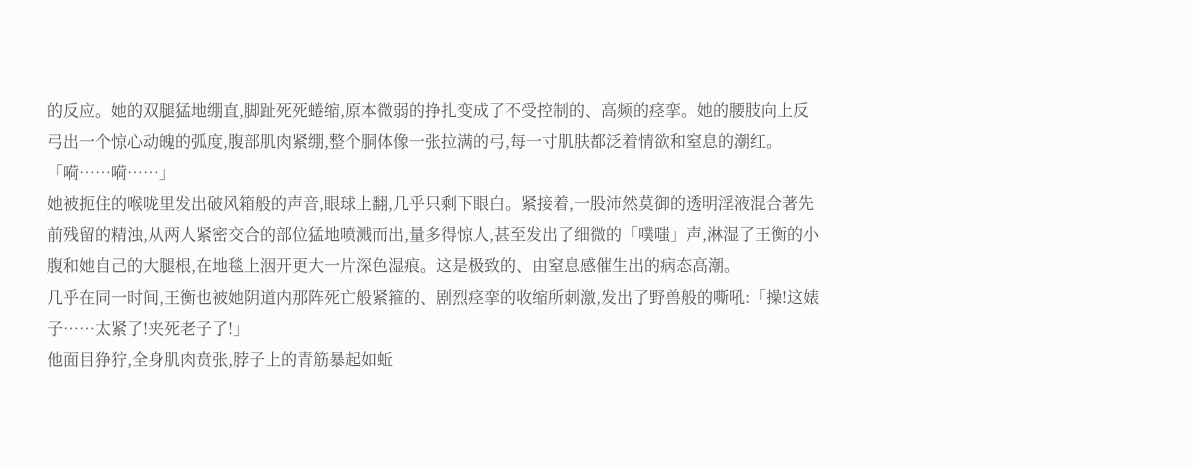的反应。她的双腿猛地绷直,脚趾死死蜷缩,原本微弱的挣扎变成了不受控制的、高频的痉挛。她的腰肢向上反弓出一个惊心动魄的弧度,腹部肌肉紧绷,整个胴体像一张拉满的弓,每一寸肌肤都泛着情欲和窒息的潮红。
「嗬……嗬……」
她被扼住的喉咙里发出破风箱般的声音,眼球上翻,几乎只剩下眼白。紧接着,一股沛然莫御的透明淫液混合著先前残留的精浊,从两人紧密交合的部位猛地喷溅而出,量多得惊人,甚至发出了细微的「噗嗤」声,淋湿了王衡的小腹和她自己的大腿根,在地毯上洇开更大一片深色湿痕。这是极致的、由窒息感催生出的病态高潮。
几乎在同一时间,王衡也被她阴道内那阵死亡般紧箍的、剧烈痉挛的收缩所刺激,发出了野兽般的嘶吼:「操!这婊子……太紧了!夹死老子了!」
他面目狰狞,全身肌肉贲张,脖子上的青筋暴起如蚯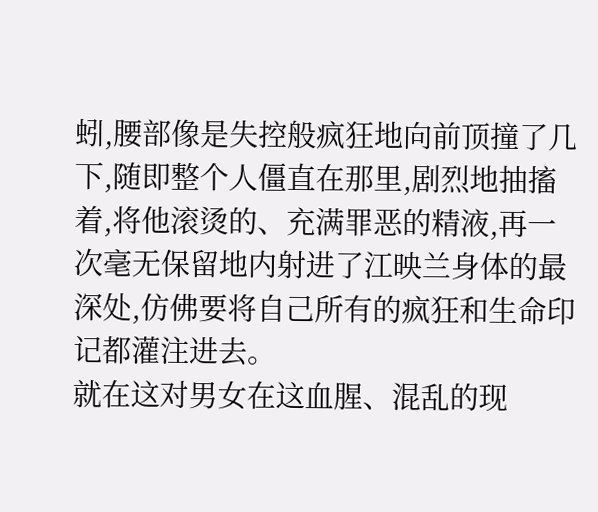蚓,腰部像是失控般疯狂地向前顶撞了几下,随即整个人僵直在那里,剧烈地抽搐着,将他滚烫的、充满罪恶的精液,再一次毫无保留地内射进了江映兰身体的最深处,仿佛要将自己所有的疯狂和生命印记都灌注进去。
就在这对男女在这血腥、混乱的现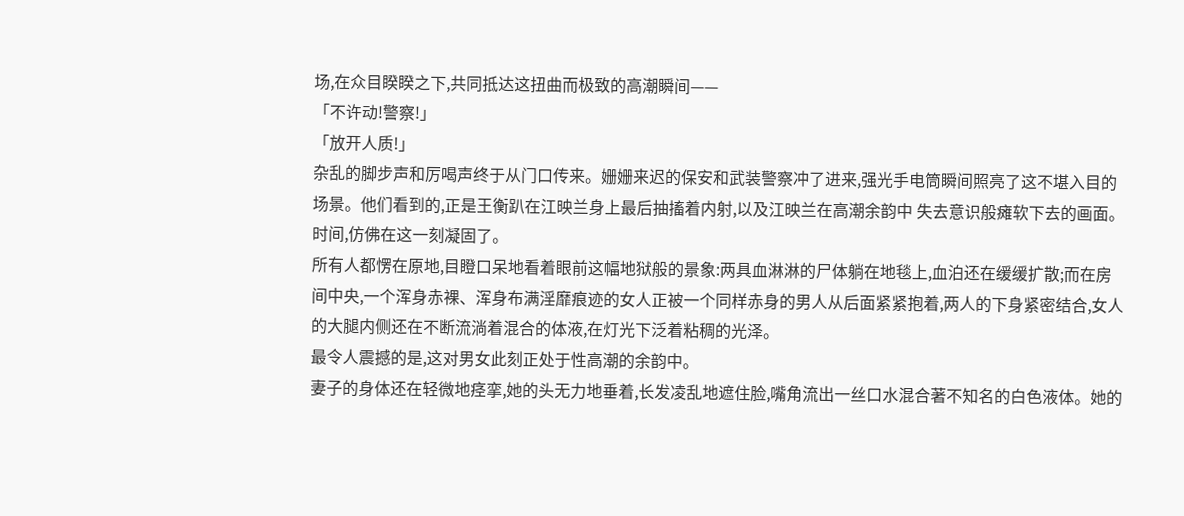场,在众目睽睽之下,共同抵达这扭曲而极致的高潮瞬间——
「不许动!警察!」
「放开人质!」
杂乱的脚步声和厉喝声终于从门口传来。姗姗来迟的保安和武装警察冲了进来,强光手电筒瞬间照亮了这不堪入目的场景。他们看到的,正是王衡趴在江映兰身上最后抽搐着内射,以及江映兰在高潮余韵中 失去意识般瘫软下去的画面。
时间,仿佛在这一刻凝固了。
所有人都愣在原地,目瞪口呆地看着眼前这幅地狱般的景象:两具血淋淋的尸体躺在地毯上,血泊还在缓缓扩散;而在房间中央,一个浑身赤裸、浑身布满淫靡痕迹的女人正被一个同样赤身的男人从后面紧紧抱着,两人的下身紧密结合,女人的大腿内侧还在不断流淌着混合的体液,在灯光下泛着粘稠的光泽。
最令人震撼的是,这对男女此刻正处于性高潮的余韵中。
妻子的身体还在轻微地痉挛,她的头无力地垂着,长发凌乱地遮住脸,嘴角流出一丝口水混合著不知名的白色液体。她的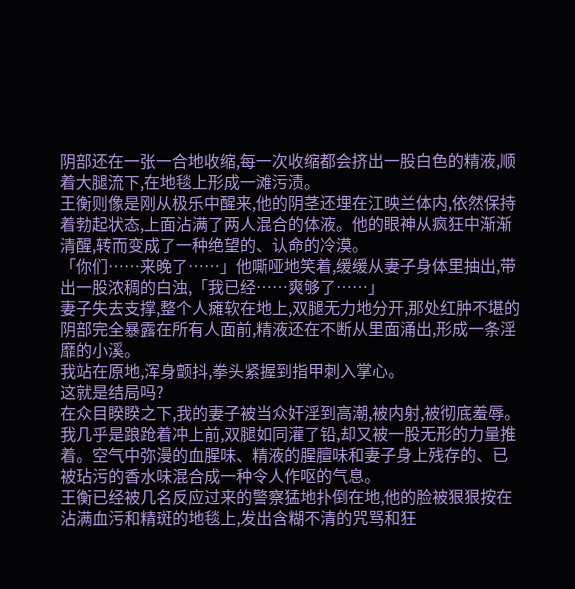阴部还在一张一合地收缩,每一次收缩都会挤出一股白色的精液,顺着大腿流下,在地毯上形成一滩污渍。
王衡则像是刚从极乐中醒来,他的阴茎还埋在江映兰体内,依然保持着勃起状态,上面沾满了两人混合的体液。他的眼神从疯狂中渐渐清醒,转而变成了一种绝望的、认命的冷漠。
「你们……来晚了……」他嘶哑地笑着,缓缓从妻子身体里抽出,带出一股浓稠的白浊,「我已经……爽够了……」
妻子失去支撑,整个人瘫软在地上,双腿无力地分开,那处红肿不堪的阴部完全暴露在所有人面前,精液还在不断从里面涌出,形成一条淫靡的小溪。
我站在原地,浑身颤抖,拳头紧握到指甲刺入掌心。
这就是结局吗?
在众目睽睽之下,我的妻子被当众奸淫到高潮,被内射,被彻底羞辱。
我几乎是踉跄着冲上前,双腿如同灌了铅,却又被一股无形的力量推着。空气中弥漫的血腥味、精液的腥膻味和妻子身上残存的、已被玷污的香水味混合成一种令人作呕的气息。
王衡已经被几名反应过来的警察猛地扑倒在地,他的脸被狠狠按在沾满血污和精斑的地毯上,发出含糊不清的咒骂和狂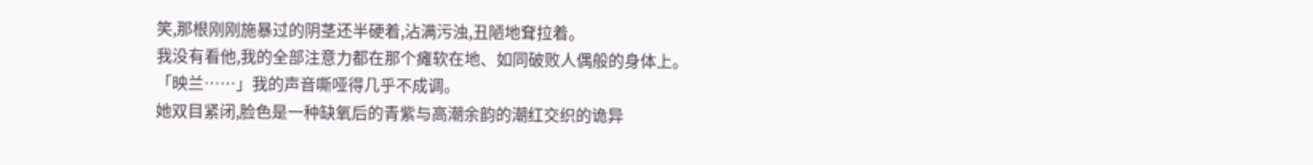笑,那根刚刚施暴过的阴茎还半硬着,沾满污浊,丑陋地耷拉着。
我没有看他,我的全部注意力都在那个瘫软在地、如同破败人偶般的身体上。
「映兰……」我的声音嘶哑得几乎不成调。
她双目紧闭,脸色是一种缺氧后的青紫与高潮余韵的潮红交织的诡异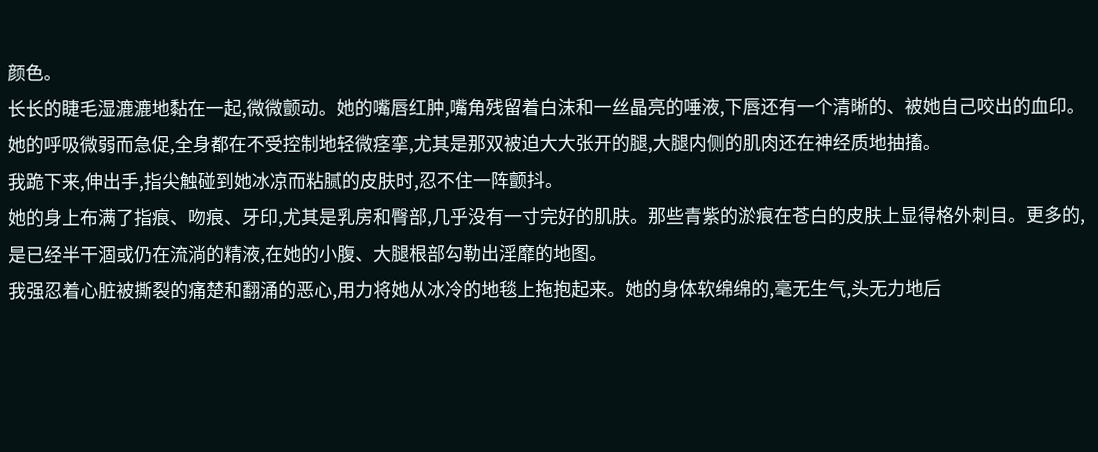颜色。
长长的睫毛湿漉漉地黏在一起,微微颤动。她的嘴唇红肿,嘴角残留着白沫和一丝晶亮的唾液,下唇还有一个清晰的、被她自己咬出的血印。她的呼吸微弱而急促,全身都在不受控制地轻微痉挛,尤其是那双被迫大大张开的腿,大腿内侧的肌肉还在神经质地抽搐。
我跪下来,伸出手,指尖触碰到她冰凉而粘腻的皮肤时,忍不住一阵颤抖。
她的身上布满了指痕、吻痕、牙印,尤其是乳房和臀部,几乎没有一寸完好的肌肤。那些青紫的淤痕在苍白的皮肤上显得格外刺目。更多的,是已经半干涸或仍在流淌的精液,在她的小腹、大腿根部勾勒出淫靡的地图。
我强忍着心脏被撕裂的痛楚和翻涌的恶心,用力将她从冰冷的地毯上拖抱起来。她的身体软绵绵的,毫无生气,头无力地后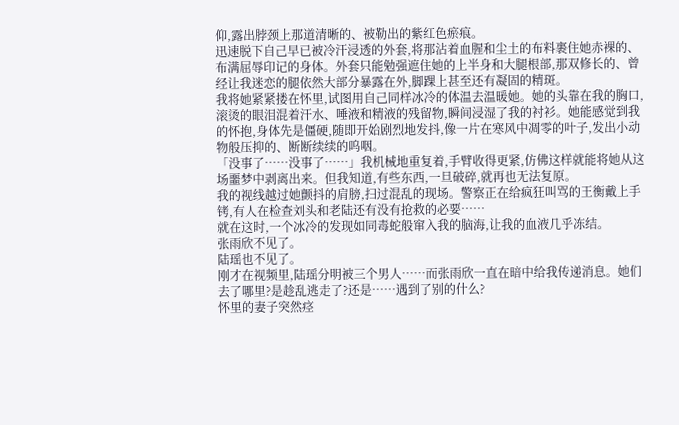仰,露出脖颈上那道清晰的、被勒出的紫红色瘀痕。
迅速脱下自己早已被冷汗浸透的外套,将那沾着血腥和尘土的布料裹住她赤裸的、布满屈辱印记的身体。外套只能勉强遮住她的上半身和大腿根部,那双修长的、曾经让我迷恋的腿依然大部分暴露在外,脚踝上甚至还有凝固的精斑。
我将她紧紧搂在怀里,试图用自己同样冰冷的体温去温暖她。她的头靠在我的胸口,滚烫的眼泪混着汗水、唾液和精液的残留物,瞬间浸湿了我的衬衫。她能感觉到我的怀抱,身体先是僵硬,随即开始剧烈地发抖,像一片在寒风中凋零的叶子,发出小动物般压抑的、断断续续的呜咽。
「没事了……没事了……」我机械地重复着,手臂收得更紧,仿佛这样就能将她从这场噩梦中剥离出来。但我知道,有些东西,一旦破碎,就再也无法复原。
我的视线越过她颤抖的肩膀,扫过混乱的现场。警察正在给疯狂叫骂的王衡戴上手铐,有人在检查刘头和老陆还有没有抢救的必要……
就在这时,一个冰冷的发现如同毒蛇般窜入我的脑海,让我的血液几乎冻结。
张雨欣不见了。
陆瑶也不见了。
刚才在视频里,陆瑶分明被三个男人……而张雨欣一直在暗中给我传递消息。她们去了哪里?是趁乱逃走了?还是……遇到了别的什么?
怀里的妻子突然痉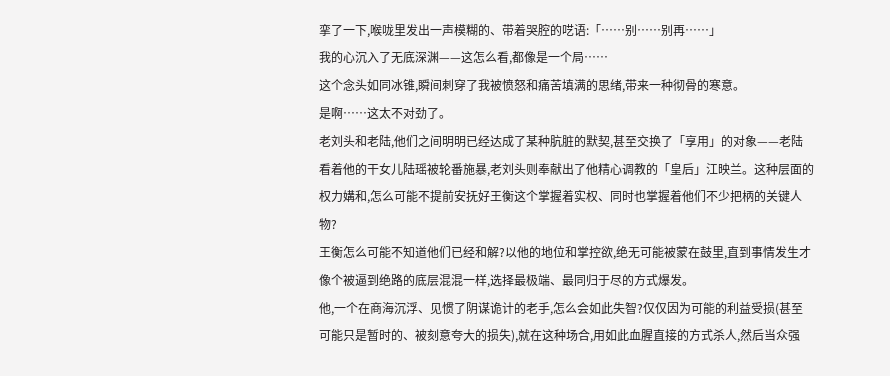挛了一下,喉咙里发出一声模糊的、带着哭腔的呓语:「……别……别再……」
我的心沉入了无底深渊——这怎么看,都像是一个局……
这个念头如同冰锥,瞬间刺穿了我被愤怒和痛苦填满的思绪,带来一种彻骨的寒意。
是啊……这太不对劲了。
老刘头和老陆,他们之间明明已经达成了某种肮脏的默契,甚至交换了「享用」的对象——老陆看着他的干女儿陆瑶被轮番施暴,老刘头则奉献出了他精心调教的「皇后」江映兰。这种层面的权力媾和,怎么可能不提前安抚好王衡这个掌握着实权、同时也掌握着他们不少把柄的关键人物?
王衡怎么可能不知道他们已经和解?以他的地位和掌控欲,绝无可能被蒙在鼓里,直到事情发生才像个被逼到绝路的底层混混一样,选择最极端、最同归于尽的方式爆发。
他,一个在商海沉浮、见惯了阴谋诡计的老手,怎么会如此失智?仅仅因为可能的利益受损(甚至可能只是暂时的、被刻意夸大的损失),就在这种场合,用如此血腥直接的方式杀人,然后当众强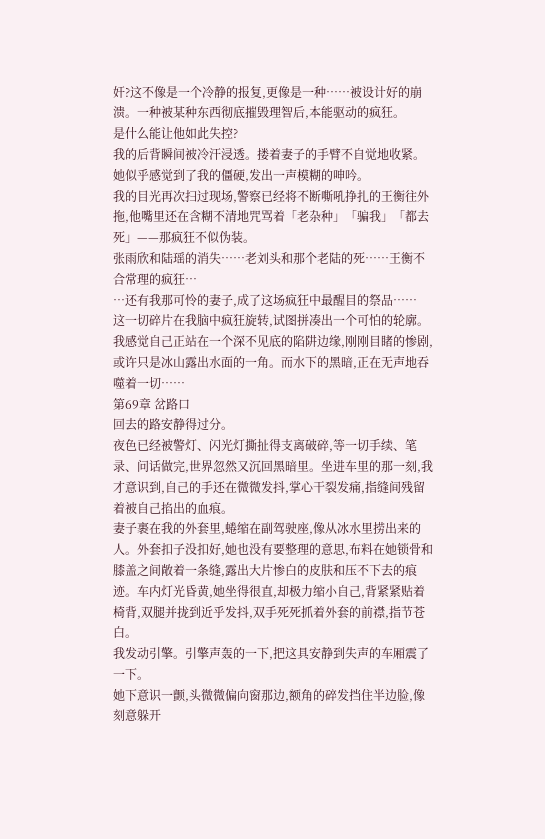奸?这不像是一个冷静的报复,更像是一种……被设计好的崩溃。一种被某种东西彻底摧毁理智后,本能驱动的疯狂。
是什么能让他如此失控?
我的后背瞬间被冷汗浸透。搂着妻子的手臂不自觉地收紧。
她似乎感觉到了我的僵硬,发出一声模糊的呻吟。
我的目光再次扫过现场,警察已经将不断嘶吼挣扎的王衡往外拖,他嘴里还在含糊不清地咒骂着「老杂种」「骗我」「都去死」——那疯狂不似伪装。
张雨欣和陆瑶的消失……老刘头和那个老陆的死……王衡不合常理的疯狂…
…还有我那可怜的妻子,成了这场疯狂中最醒目的祭品……
这一切碎片在我脑中疯狂旋转,试图拼凑出一个可怕的轮廓。我感觉自己正站在一个深不见底的陷阱边缘,刚刚目睹的惨剧,或许只是冰山露出水面的一角。而水下的黑暗,正在无声地吞噬着一切……
第69章 岔路口
回去的路安静得过分。
夜色已经被警灯、闪光灯撕扯得支离破碎,等一切手续、笔录、问话做完,世界忽然又沉回黑暗里。坐进车里的那一刻,我才意识到,自己的手还在微微发抖,掌心干裂发痛,指缝间残留着被自己掐出的血痕。
妻子裹在我的外套里,蜷缩在副驾驶座,像从冰水里捞出来的人。外套扣子没扣好,她也没有要整理的意思,布料在她锁骨和膝盖之间敞着一条缝,露出大片惨白的皮肤和压不下去的痕迹。车内灯光昏黄,她坐得很直,却极力缩小自己,背紧紧贴着椅背,双腿并拢到近乎发抖,双手死死抓着外套的前襟,指节苍白。
我发动引擎。引擎声轰的一下,把这具安静到失声的车厢震了一下。
她下意识一颤,头微微偏向窗那边,额角的碎发挡住半边脸,像刻意躲开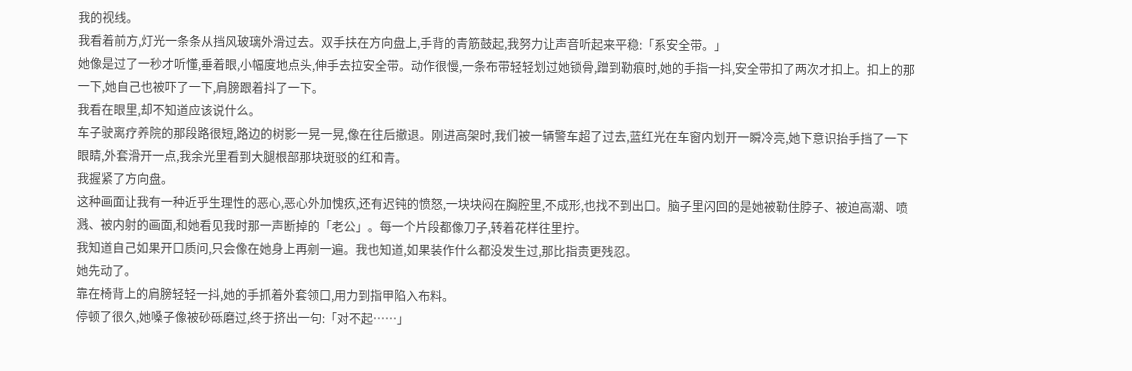我的视线。
我看着前方,灯光一条条从挡风玻璃外滑过去。双手扶在方向盘上,手背的青筋鼓起,我努力让声音听起来平稳:「系安全带。」
她像是过了一秒才听懂,垂着眼,小幅度地点头,伸手去拉安全带。动作很慢,一条布带轻轻划过她锁骨,蹭到勒痕时,她的手指一抖,安全带扣了两次才扣上。扣上的那一下,她自己也被吓了一下,肩膀跟着抖了一下。
我看在眼里,却不知道应该说什么。
车子驶离疗养院的那段路很短,路边的树影一晃一晃,像在往后撤退。刚进高架时,我们被一辆警车超了过去,蓝红光在车窗内划开一瞬冷亮,她下意识抬手挡了一下眼睛,外套滑开一点,我余光里看到大腿根部那块斑驳的红和青。
我握紧了方向盘。
这种画面让我有一种近乎生理性的恶心,恶心外加愧疚,还有迟钝的愤怒,一块块闷在胸腔里,不成形,也找不到出口。脑子里闪回的是她被勒住脖子、被迫高潮、喷溅、被内射的画面,和她看见我时那一声断掉的「老公」。每一个片段都像刀子,转着花样往里拧。
我知道自己如果开口质问,只会像在她身上再剜一遍。我也知道,如果装作什么都没发生过,那比指责更残忍。
她先动了。
靠在椅背上的肩膀轻轻一抖,她的手抓着外套领口,用力到指甲陷入布料。
停顿了很久,她嗓子像被砂砾磨过,终于挤出一句:「对不起……」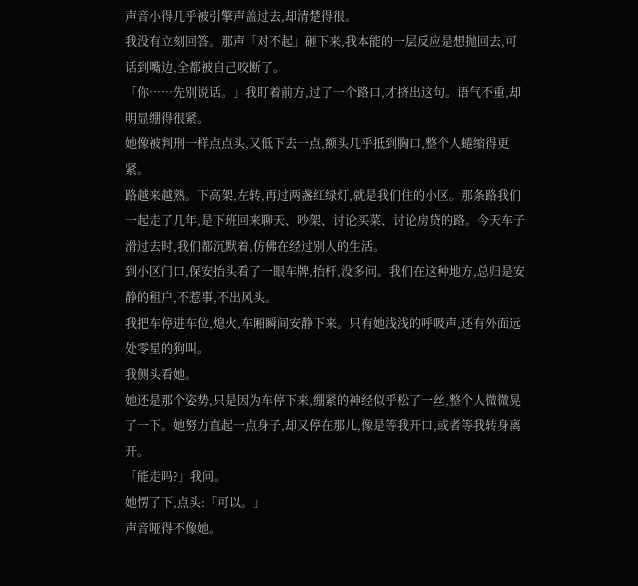声音小得几乎被引擎声盖过去,却清楚得很。
我没有立刻回答。那声「对不起」砸下来,我本能的一层反应是想抛回去,可话到嘴边,全都被自己咬断了。
「你……先别说话。」我盯着前方,过了一个路口,才挤出这句。语气不重,却明显绷得很紧。
她像被判刑一样点点头,又低下去一点,额头几乎抵到胸口,整个人蜷缩得更紧。
路越来越熟。下高架,左转,再过两盏红绿灯,就是我们住的小区。那条路我们一起走了几年,是下班回来聊天、吵架、讨论买菜、讨论房贷的路。今天车子滑过去时,我们都沉默着,仿佛在经过别人的生活。
到小区门口,保安抬头看了一眼车牌,抬杆,没多问。我们在这种地方,总归是安静的租户,不惹事,不出风头。
我把车停进车位,熄火,车厢瞬间安静下来。只有她浅浅的呼吸声,还有外面远处零星的狗叫。
我侧头看她。
她还是那个姿势,只是因为车停下来,绷紧的神经似乎松了一丝,整个人微微晃了一下。她努力直起一点身子,却又停在那儿,像是等我开口,或者等我转身离开。
「能走吗?」我问。
她愣了下,点头:「可以。」
声音哑得不像她。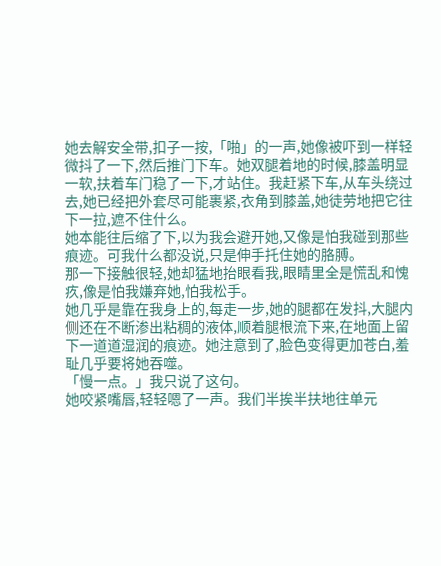她去解安全带,扣子一按,「啪」的一声,她像被吓到一样轻微抖了一下,然后推门下车。她双腿着地的时候,膝盖明显一软,扶着车门稳了一下,才站住。我赶紧下车,从车头绕过去,她已经把外套尽可能裹紧,衣角到膝盖,她徒劳地把它往下一拉,遮不住什么。
她本能往后缩了下,以为我会避开她,又像是怕我碰到那些痕迹。可我什么都没说,只是伸手托住她的胳膊。
那一下接触很轻,她却猛地抬眼看我,眼睛里全是慌乱和愧疚,像是怕我嫌弃她,怕我松手。
她几乎是靠在我身上的,每走一步,她的腿都在发抖,大腿内侧还在不断渗出粘稠的液体,顺着腿根流下来,在地面上留下一道道湿润的痕迹。她注意到了,脸色变得更加苍白,羞耻几乎要将她吞噬。
「慢一点。」我只说了这句。
她咬紧嘴唇,轻轻嗯了一声。我们半挨半扶地往单元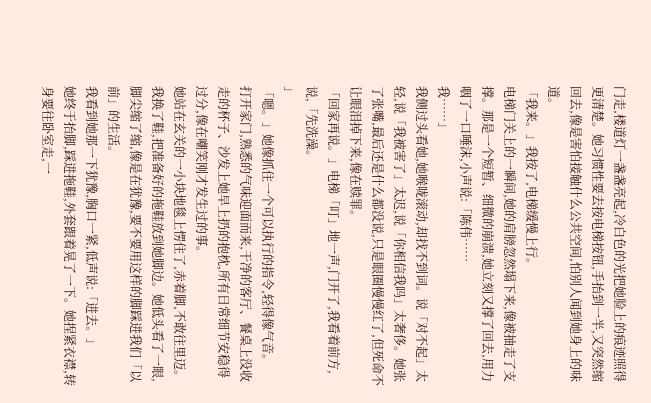门走,楼道灯一盏盏亮起,冷白色的光把她脸上的痕迹照得更清楚。她习惯性要去按电梯按钮,手抬到一半,又突然缩回去,像是害怕接触什么公共空间,怕别人闻到她身上的味道。
「我来。」我按了,电梯缓慢上行。
电梯门关上的一瞬间,她的肩膀忽然塌下来,像被抽走了支撑。那是一个短暂、细微的崩溃,她立刻又撑了回去,用力咽了一口唾沫,小声说:「陈伟……
我……」
我侧过头看她,她喉咙滚动,却找不到词。说「对不起」太轻,说「我被害了」太迟,说「你相信我吗」太奢侈。她张了张嘴,最后还是什么都没说,只是眼圈慢慢红了,但死命不让眼泪掉下来,像在赎罪。
「回家再说。」电梯「叮」地一声,门开了,我看着前方,说,「先洗澡。
」
「嗯。」她像抓住一个可以执行的指令,轻得像气音。
打开家门,熟悉的气味迎面而来,干净的客厅、餐桌上没收走的杯子、沙发上她早上扔的抱枕,所有日常细节安稳得过分,像在嘲笑刚才发生过的事。
她站在玄关的一小块地毯上愣住了,赤着脚,不敢往里迈。
我换了鞋,把准备好的拖鞋放到她脚边。她低头看了一眼,脚尖缩了缩,像是在犹豫,要不要用这样的脚踩进我们「以前」的生活。
我看到她那一下犹豫,胸口一紧,低声说:「进去。」
她终于抬脚,踩进拖鞋,外套跟着晃了一下。她捏紧衣襟,转身要往卧室走,一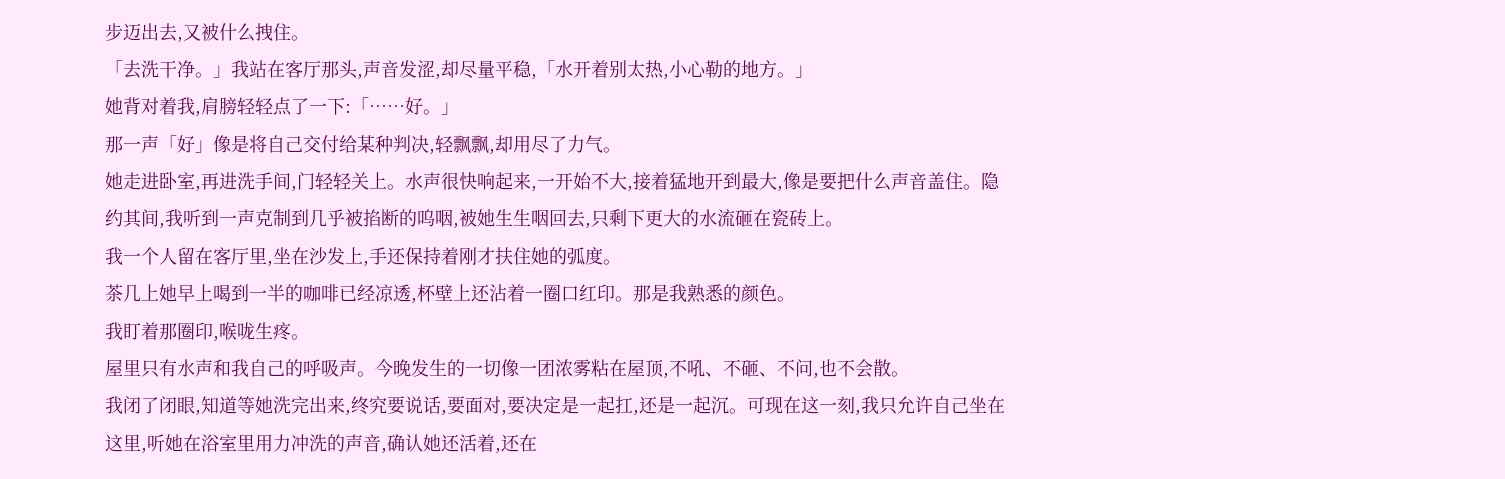步迈出去,又被什么拽住。
「去洗干净。」我站在客厅那头,声音发涩,却尽量平稳,「水开着别太热,小心勒的地方。」
她背对着我,肩膀轻轻点了一下:「……好。」
那一声「好」像是将自己交付给某种判决,轻飘飘,却用尽了力气。
她走进卧室,再进洗手间,门轻轻关上。水声很快响起来,一开始不大,接着猛地开到最大,像是要把什么声音盖住。隐约其间,我听到一声克制到几乎被掐断的呜咽,被她生生咽回去,只剩下更大的水流砸在瓷砖上。
我一个人留在客厅里,坐在沙发上,手还保持着刚才扶住她的弧度。
茶几上她早上喝到一半的咖啡已经凉透,杯壁上还沾着一圈口红印。那是我熟悉的颜色。
我盯着那圈印,喉咙生疼。
屋里只有水声和我自己的呼吸声。今晚发生的一切像一团浓雾粘在屋顶,不吼、不砸、不问,也不会散。
我闭了闭眼,知道等她洗完出来,终究要说话,要面对,要决定是一起扛,还是一起沉。可现在这一刻,我只允许自己坐在这里,听她在浴室里用力冲洗的声音,确认她还活着,还在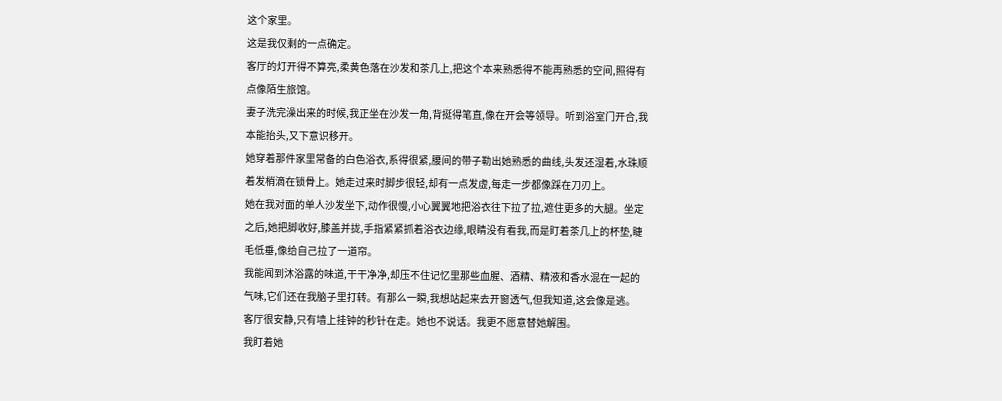这个家里。
这是我仅剩的一点确定。
客厅的灯开得不算亮,柔黄色落在沙发和茶几上,把这个本来熟悉得不能再熟悉的空间,照得有点像陌生旅馆。
妻子洗完澡出来的时候,我正坐在沙发一角,背挺得笔直,像在开会等领导。听到浴室门开合,我本能抬头,又下意识移开。
她穿着那件家里常备的白色浴衣,系得很紧,腰间的带子勒出她熟悉的曲线,头发还湿着,水珠顺着发梢滴在锁骨上。她走过来时脚步很轻,却有一点发虚,每走一步都像踩在刀刃上。
她在我对面的单人沙发坐下,动作很慢,小心翼翼地把浴衣往下拉了拉,遮住更多的大腿。坐定之后,她把脚收好,膝盖并拢,手指紧紧抓着浴衣边缘,眼睛没有看我,而是盯着茶几上的杯垫,睫毛低垂,像给自己拉了一道帘。
我能闻到沐浴露的味道,干干净净,却压不住记忆里那些血腥、酒精、精液和香水混在一起的气味,它们还在我脑子里打转。有那么一瞬,我想站起来去开窗透气,但我知道,这会像是逃。
客厅很安静,只有墙上挂钟的秒针在走。她也不说话。我更不愿意替她解围。
我盯着她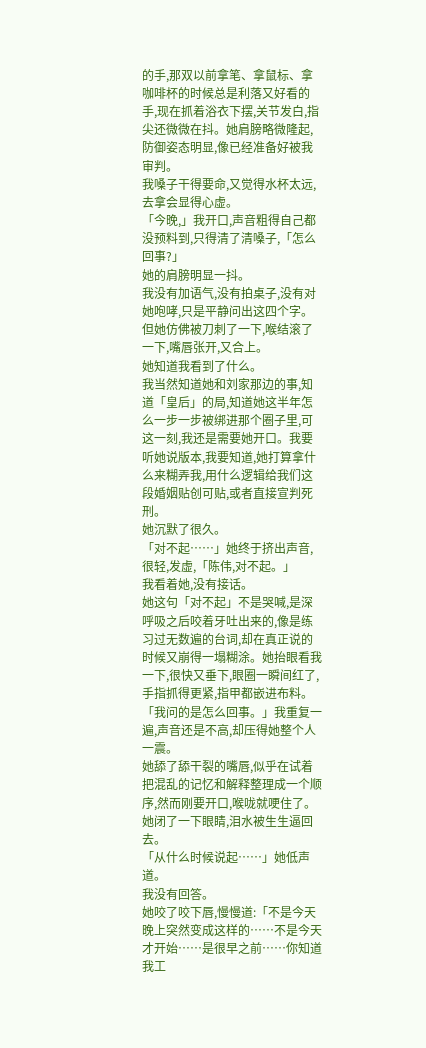的手,那双以前拿笔、拿鼠标、拿咖啡杯的时候总是利落又好看的手,现在抓着浴衣下摆,关节发白,指尖还微微在抖。她肩膀略微隆起,防御姿态明显,像已经准备好被我审判。
我嗓子干得要命,又觉得水杯太远,去拿会显得心虚。
「今晚,」我开口,声音粗得自己都没预料到,只得清了清嗓子,「怎么回事?」
她的肩膀明显一抖。
我没有加语气,没有拍桌子,没有对她咆哮,只是平静问出这四个字。但她仿佛被刀刺了一下,喉结滚了一下,嘴唇张开,又合上。
她知道我看到了什么。
我当然知道她和刘家那边的事,知道「皇后」的局,知道她这半年怎么一步一步被绑进那个圈子里,可这一刻,我还是需要她开口。我要听她说版本,我要知道,她打算拿什么来糊弄我,用什么逻辑给我们这段婚姻贴创可贴,或者直接宣判死刑。
她沉默了很久。
「对不起……」她终于挤出声音,很轻,发虚,「陈伟,对不起。」
我看着她,没有接话。
她这句「对不起」不是哭喊,是深呼吸之后咬着牙吐出来的,像是练习过无数遍的台词,却在真正说的时候又崩得一塌糊涂。她抬眼看我一下,很快又垂下,眼圈一瞬间红了,手指抓得更紧,指甲都嵌进布料。
「我问的是怎么回事。」我重复一遍,声音还是不高,却压得她整个人一震。
她舔了舔干裂的嘴唇,似乎在试着把混乱的记忆和解释整理成一个顺序,然而刚要开口,喉咙就哽住了。她闭了一下眼睛,泪水被生生逼回去。
「从什么时候说起……」她低声道。
我没有回答。
她咬了咬下唇,慢慢道:「不是今天晚上突然变成这样的……不是今天才开始……是很早之前……你知道我工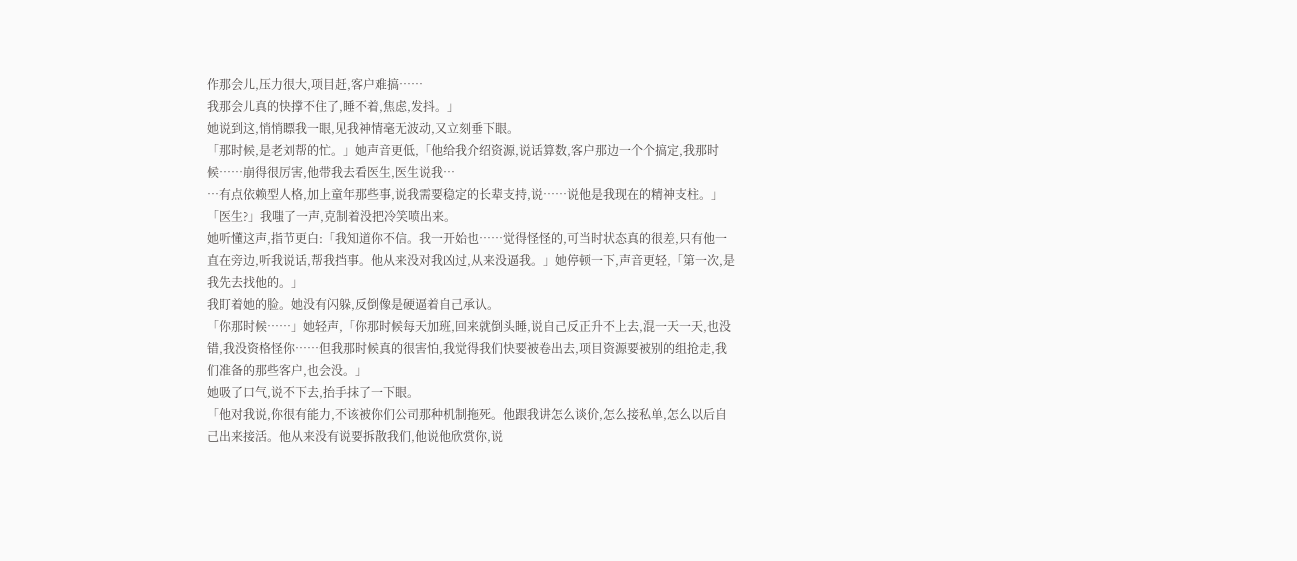作那会儿,压力很大,项目赶,客户难搞……
我那会儿真的快撑不住了,睡不着,焦虑,发抖。」
她说到这,悄悄瞟我一眼,见我神情毫无波动,又立刻垂下眼。
「那时候,是老刘帮的忙。」她声音更低,「他给我介绍资源,说话算数,客户那边一个个搞定,我那时候……崩得很厉害,他带我去看医生,医生说我…
…有点依赖型人格,加上童年那些事,说我需要稳定的长辈支持,说……说他是我现在的精神支柱。」
「医生?」我嗤了一声,克制着没把冷笑喷出来。
她听懂这声,指节更白:「我知道你不信。我一开始也……觉得怪怪的,可当时状态真的很差,只有他一直在旁边,听我说话,帮我挡事。他从来没对我凶过,从来没逼我。」她停顿一下,声音更轻,「第一次,是我先去找他的。」
我盯着她的脸。她没有闪躲,反倒像是硬逼着自己承认。
「你那时候……」她轻声,「你那时候每天加班,回来就倒头睡,说自己反正升不上去,混一天一天,也没错,我没资格怪你……但我那时候真的很害怕,我觉得我们快要被卷出去,项目资源要被别的组抢走,我们准备的那些客户,也会没。」
她吸了口气,说不下去,抬手抹了一下眼。
「他对我说,你很有能力,不该被你们公司那种机制拖死。他跟我讲怎么谈价,怎么接私单,怎么以后自己出来接活。他从来没有说要拆散我们,他说他欣赏你,说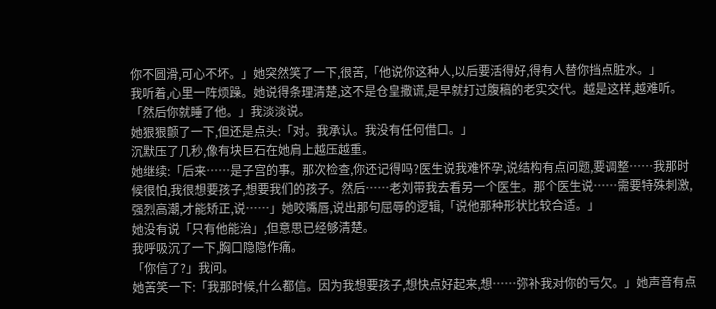你不圆滑,可心不坏。」她突然笑了一下,很苦,「他说你这种人,以后要活得好,得有人替你挡点脏水。」
我听着,心里一阵烦躁。她说得条理清楚,这不是仓皇撒谎,是早就打过腹稿的老实交代。越是这样,越难听。
「然后你就睡了他。」我淡淡说。
她狠狠颤了一下,但还是点头:「对。我承认。我没有任何借口。」
沉默压了几秒,像有块巨石在她肩上越压越重。
她继续:「后来……是子宫的事。那次检查,你还记得吗?医生说我难怀孕,说结构有点问题,要调整……我那时候很怕,我很想要孩子,想要我们的孩子。然后……老刘带我去看另一个医生。那个医生说……需要特殊刺激,强烈高潮,才能矫正,说……」她咬嘴唇,说出那句屈辱的逻辑,「说他那种形状比较合适。」
她没有说「只有他能治」,但意思已经够清楚。
我呼吸沉了一下,胸口隐隐作痛。
「你信了?」我问。
她苦笑一下:「我那时候,什么都信。因为我想要孩子,想快点好起来,想……弥补我对你的亏欠。」她声音有点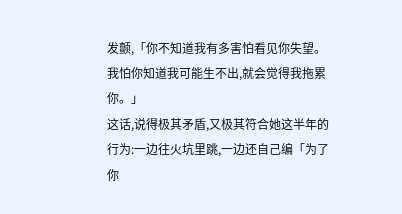发颤,「你不知道我有多害怕看见你失望。我怕你知道我可能生不出,就会觉得我拖累你。」
这话,说得极其矛盾,又极其符合她这半年的行为:一边往火坑里跳,一边还自己编「为了你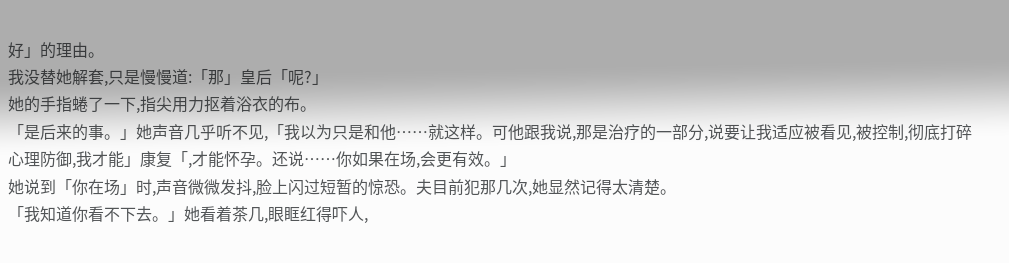好」的理由。
我没替她解套,只是慢慢道:「那」皇后「呢?」
她的手指蜷了一下,指尖用力抠着浴衣的布。
「是后来的事。」她声音几乎听不见,「我以为只是和他……就这样。可他跟我说,那是治疗的一部分,说要让我适应被看见,被控制,彻底打碎心理防御,我才能」康复「,才能怀孕。还说……你如果在场,会更有效。」
她说到「你在场」时,声音微微发抖,脸上闪过短暂的惊恐。夫目前犯那几次,她显然记得太清楚。
「我知道你看不下去。」她看着茶几,眼眶红得吓人,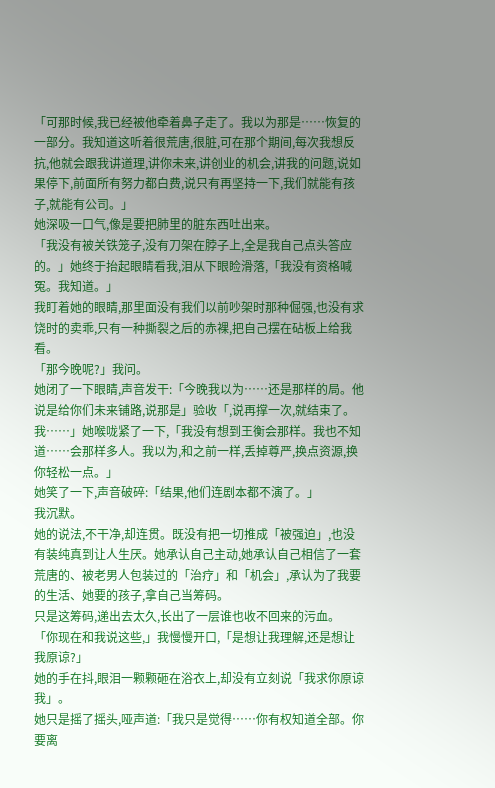「可那时候,我已经被他牵着鼻子走了。我以为那是……恢复的一部分。我知道这听着很荒唐,很脏,可在那个期间,每次我想反抗,他就会跟我讲道理,讲你未来,讲创业的机会,讲我的问题,说如果停下,前面所有努力都白费,说只有再坚持一下,我们就能有孩子,就能有公司。」
她深吸一口气,像是要把肺里的脏东西吐出来。
「我没有被关铁笼子,没有刀架在脖子上,全是我自己点头答应的。」她终于抬起眼睛看我,泪从下眼睑滑落,「我没有资格喊冤。我知道。」
我盯着她的眼睛,那里面没有我们以前吵架时那种倔强,也没有求饶时的卖乖,只有一种撕裂之后的赤裸,把自己摆在砧板上给我看。
「那今晚呢?」我问。
她闭了一下眼睛,声音发干:「今晚我以为……还是那样的局。他说是给你们未来铺路,说那是」验收「,说再撑一次,就结束了。我……」她喉咙紧了一下,「我没有想到王衡会那样。我也不知道……会那样多人。我以为,和之前一样,丢掉尊严,换点资源,换你轻松一点。」
她笑了一下,声音破碎:「结果,他们连剧本都不演了。」
我沉默。
她的说法,不干净,却连贯。既没有把一切推成「被强迫」,也没有装纯真到让人生厌。她承认自己主动,她承认自己相信了一套荒唐的、被老男人包装过的「治疗」和「机会」,承认为了我要的生活、她要的孩子,拿自己当筹码。
只是这筹码,递出去太久,长出了一层谁也收不回来的污血。
「你现在和我说这些,」我慢慢开口,「是想让我理解,还是想让我原谅?」
她的手在抖,眼泪一颗颗砸在浴衣上,却没有立刻说「我求你原谅我」。
她只是摇了摇头,哑声道:「我只是觉得……你有权知道全部。你要离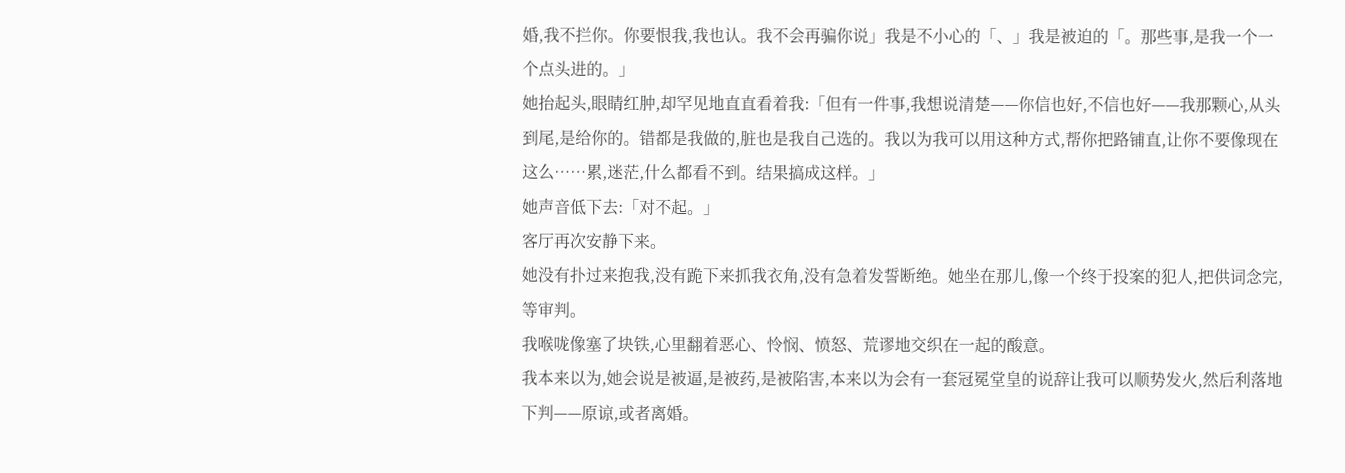婚,我不拦你。你要恨我,我也认。我不会再骗你说」我是不小心的「、」我是被迫的「。那些事,是我一个一个点头进的。」
她抬起头,眼睛红肿,却罕见地直直看着我:「但有一件事,我想说清楚——你信也好,不信也好——我那颗心,从头到尾,是给你的。错都是我做的,脏也是我自己选的。我以为我可以用这种方式,帮你把路铺直,让你不要像现在这么……累,迷茫,什么都看不到。结果搞成这样。」
她声音低下去:「对不起。」
客厅再次安静下来。
她没有扑过来抱我,没有跪下来抓我衣角,没有急着发誓断绝。她坐在那儿,像一个终于投案的犯人,把供词念完,等审判。
我喉咙像塞了块铁,心里翻着恶心、怜悯、愤怒、荒谬地交织在一起的酸意。
我本来以为,她会说是被逼,是被药,是被陷害,本来以为会有一套冠冕堂皇的说辞让我可以顺势发火,然后利落地下判——原谅,或者离婚。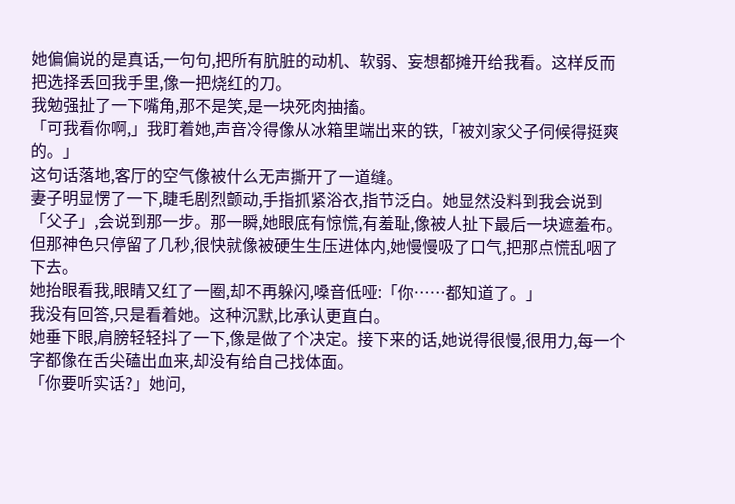她偏偏说的是真话,一句句,把所有肮脏的动机、软弱、妄想都摊开给我看。这样反而把选择丢回我手里,像一把烧红的刀。
我勉强扯了一下嘴角,那不是笑,是一块死肉抽搐。
「可我看你啊,」我盯着她,声音冷得像从冰箱里端出来的铁,「被刘家父子伺候得挺爽的。」
这句话落地,客厅的空气像被什么无声撕开了一道缝。
妻子明显愣了一下,睫毛剧烈颤动,手指抓紧浴衣,指节泛白。她显然没料到我会说到「父子」,会说到那一步。那一瞬,她眼底有惊慌,有羞耻,像被人扯下最后一块遮羞布。但那神色只停留了几秒,很快就像被硬生生压进体内,她慢慢吸了口气,把那点慌乱咽了下去。
她抬眼看我,眼睛又红了一圈,却不再躲闪,嗓音低哑:「你……都知道了。」
我没有回答,只是看着她。这种沉默,比承认更直白。
她垂下眼,肩膀轻轻抖了一下,像是做了个决定。接下来的话,她说得很慢,很用力,每一个字都像在舌尖磕出血来,却没有给自己找体面。
「你要听实话?」她问,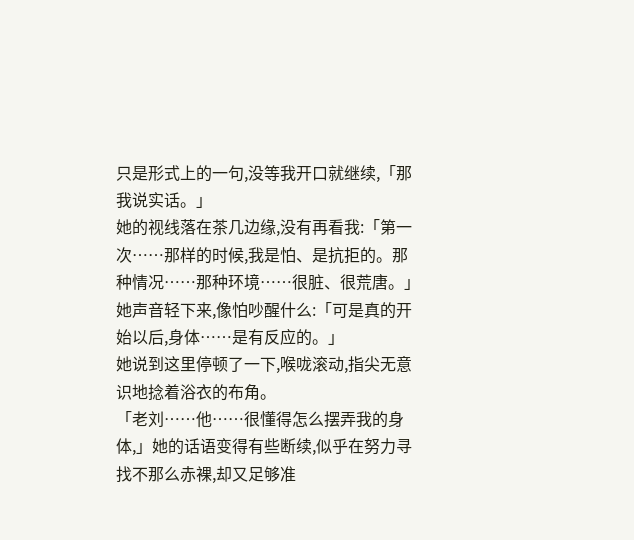只是形式上的一句,没等我开口就继续,「那我说实话。」
她的视线落在茶几边缘,没有再看我:「第一次……那样的时候,我是怕、是抗拒的。那种情况……那种环境……很脏、很荒唐。」
她声音轻下来,像怕吵醒什么:「可是真的开始以后,身体……是有反应的。」
她说到这里停顿了一下,喉咙滚动,指尖无意识地捻着浴衣的布角。
「老刘……他……很懂得怎么摆弄我的身体,」她的话语变得有些断续,似乎在努力寻找不那么赤裸,却又足够准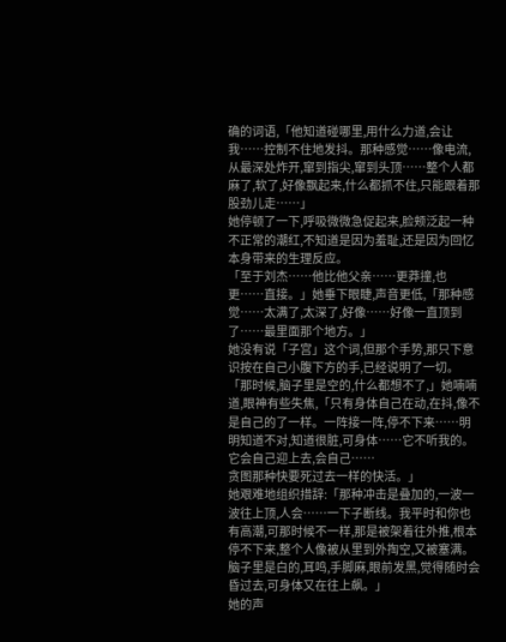确的词语,「他知道碰哪里,用什么力道,会让我……控制不住地发抖。那种感觉……像电流,从最深处炸开,窜到指尖,窜到头顶……整个人都麻了,软了,好像飘起来,什么都抓不住,只能跟着那股劲儿走……」
她停顿了一下,呼吸微微急促起来,脸颊泛起一种不正常的潮红,不知道是因为羞耻,还是因为回忆本身带来的生理反应。
「至于刘杰……他比他父亲……更莽撞,也更……直接。」她垂下眼睫,声音更低,「那种感觉……太满了,太深了,好像……好像一直顶到了……最里面那个地方。」
她没有说「子宫」这个词,但那个手势,那只下意识按在自己小腹下方的手,已经说明了一切。
「那时候,脑子里是空的,什么都想不了,」她喃喃道,眼神有些失焦,「只有身体自己在动,在抖,像不是自己的了一样。一阵接一阵,停不下来……明明知道不对,知道很脏,可身体……它不听我的。它会自己迎上去,会自己……
贪图那种快要死过去一样的快活。」
她艰难地组织措辞:「那种冲击是叠加的,一波一波往上顶,人会……一下子断线。我平时和你也有高潮,可那时候不一样,那是被架着往外推,根本停不下来,整个人像被从里到外掏空,又被塞满。脑子里是白的,耳鸣,手脚麻,眼前发黑,觉得随时会昏过去,可身体又在往上飙。」
她的声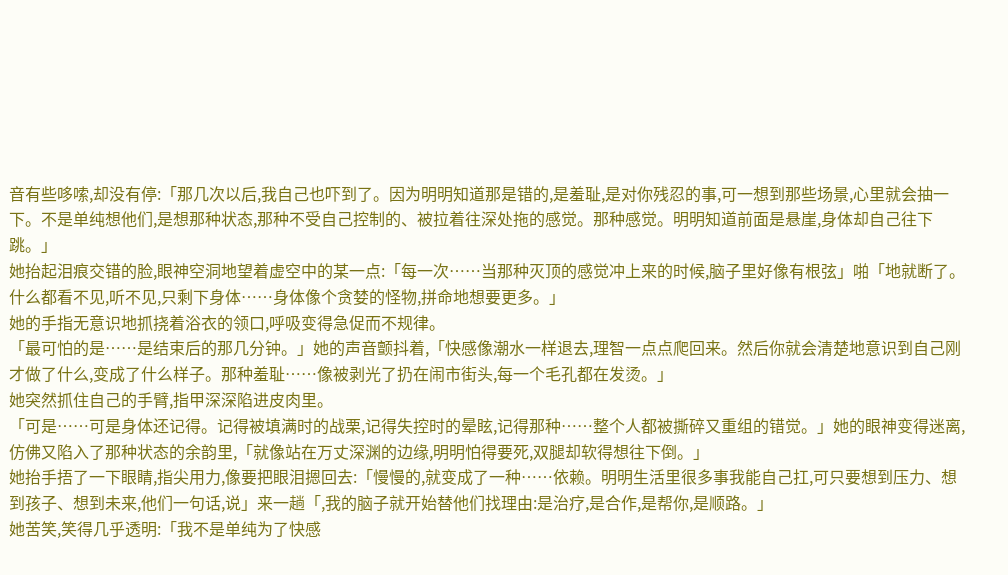音有些哆嗦,却没有停:「那几次以后,我自己也吓到了。因为明明知道那是错的,是羞耻,是对你残忍的事,可一想到那些场景,心里就会抽一下。不是单纯想他们,是想那种状态,那种不受自己控制的、被拉着往深处拖的感觉。那种感觉。明明知道前面是悬崖,身体却自己往下跳。」
她抬起泪痕交错的脸,眼神空洞地望着虚空中的某一点:「每一次……当那种灭顶的感觉冲上来的时候,脑子里好像有根弦」啪「地就断了。什么都看不见,听不见,只剩下身体……身体像个贪婪的怪物,拼命地想要更多。」
她的手指无意识地抓挠着浴衣的领口,呼吸变得急促而不规律。
「最可怕的是……是结束后的那几分钟。」她的声音颤抖着,「快感像潮水一样退去,理智一点点爬回来。然后你就会清楚地意识到自己刚才做了什么,变成了什么样子。那种羞耻……像被剥光了扔在闹市街头,每一个毛孔都在发烫。」
她突然抓住自己的手臂,指甲深深陷进皮肉里。
「可是……可是身体还记得。记得被填满时的战栗,记得失控时的晕眩,记得那种……整个人都被撕碎又重组的错觉。」她的眼神变得迷离,仿佛又陷入了那种状态的余韵里,「就像站在万丈深渊的边缘,明明怕得要死,双腿却软得想往下倒。」
她抬手捂了一下眼睛,指尖用力,像要把眼泪摁回去:「慢慢的,就变成了一种……依赖。明明生活里很多事我能自己扛,可只要想到压力、想到孩子、想到未来,他们一句话,说」来一趟「,我的脑子就开始替他们找理由:是治疗,是合作,是帮你,是顺路。」
她苦笑,笑得几乎透明:「我不是单纯为了快感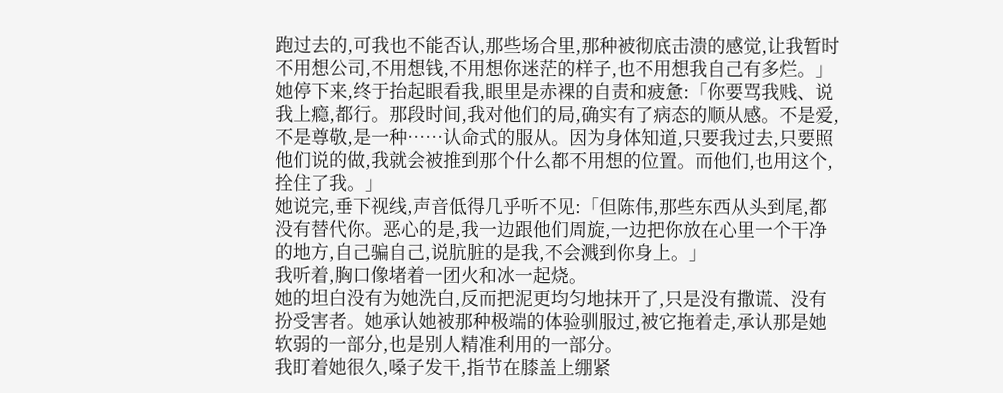跑过去的,可我也不能否认,那些场合里,那种被彻底击溃的感觉,让我暂时不用想公司,不用想钱,不用想你迷茫的样子,也不用想我自己有多烂。」
她停下来,终于抬起眼看我,眼里是赤裸的自责和疲惫:「你要骂我贱、说我上瘾,都行。那段时间,我对他们的局,确实有了病态的顺从感。不是爱,不是尊敬,是一种……认命式的服从。因为身体知道,只要我过去,只要照他们说的做,我就会被推到那个什么都不用想的位置。而他们,也用这个,拴住了我。」
她说完,垂下视线,声音低得几乎听不见:「但陈伟,那些东西从头到尾,都没有替代你。恶心的是,我一边跟他们周旋,一边把你放在心里一个干净的地方,自己骗自己,说肮脏的是我,不会溅到你身上。」
我听着,胸口像堵着一团火和冰一起烧。
她的坦白没有为她洗白,反而把泥更均匀地抹开了,只是没有撒谎、没有扮受害者。她承认她被那种极端的体验驯服过,被它拖着走,承认那是她软弱的一部分,也是别人精准利用的一部分。
我盯着她很久,嗓子发干,指节在膝盖上绷紧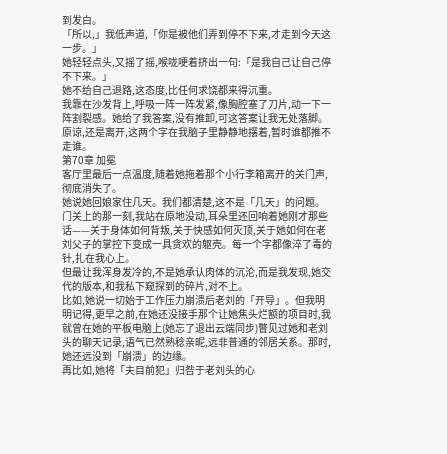到发白。
「所以,」我低声道,「你是被他们弄到停不下来,才走到今天这一步。」
她轻轻点头,又摇了摇,喉咙哽着挤出一句:「是我自己让自己停不下来。」
她不给自己退路,这态度,比任何求饶都来得沉重。
我靠在沙发背上,呼吸一阵一阵发紧,像胸腔塞了刀片,动一下一阵割裂感。她给了我答案,没有推卸,可这答案让我无处落脚。
原谅,还是离开,这两个字在我脑子里静静地摆着,暂时谁都推不走谁。
第70章 加冕
客厅里最后一点温度,随着她拖着那个小行李箱离开的关门声,彻底消失了。
她说她回娘家住几天。我们都清楚,这不是「几天」的问题。
门关上的那一刻,我站在原地没动,耳朵里还回响着她刚才那些话——关于身体如何背叛,关于快感如何灭顶,关于她如何在老刘父子的掌控下变成一具贪欢的躯壳。每一个字都像淬了毒的针,扎在我心上。
但最让我浑身发冷的,不是她承认肉体的沉沦,而是我发现,她交代的版本,和我私下窥探到的碎片,对不上。
比如,她说一切始于工作压力崩溃后老刘的「开导」。但我明明记得,更早之前,在她还没接手那个让她焦头烂额的项目时,我就曾在她的平板电脑上(她忘了退出云端同步)瞥见过她和老刘头的聊天记录,语气已然熟稔亲昵,远非普通的邻居关系。那时,她还远没到「崩溃」的边缘。
再比如,她将「夫目前犯」归咎于老刘头的心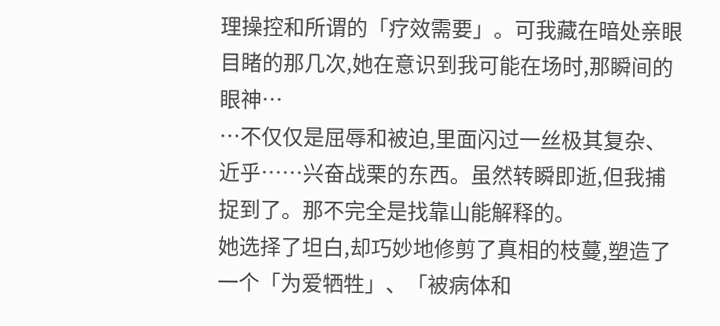理操控和所谓的「疗效需要」。可我藏在暗处亲眼目睹的那几次,她在意识到我可能在场时,那瞬间的眼神…
…不仅仅是屈辱和被迫,里面闪过一丝极其复杂、近乎……兴奋战栗的东西。虽然转瞬即逝,但我捕捉到了。那不完全是找靠山能解释的。
她选择了坦白,却巧妙地修剪了真相的枝蔓,塑造了一个「为爱牺牲」、「被病体和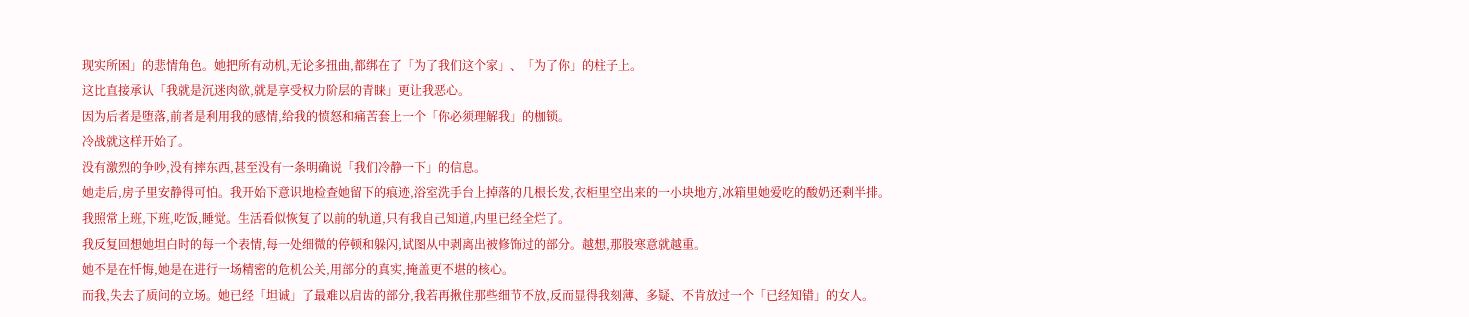现实所困」的悲情角色。她把所有动机,无论多扭曲,都绑在了「为了我们这个家」、「为了你」的柱子上。
这比直接承认「我就是沉迷肉欲,就是享受权力阶层的青睐」更让我恶心。
因为后者是堕落,前者是利用我的感情,给我的愤怒和痛苦套上一个「你必须理解我」的枷锁。
冷战就这样开始了。
没有激烈的争吵,没有摔东西,甚至没有一条明确说「我们冷静一下」的信息。
她走后,房子里安静得可怕。我开始下意识地检查她留下的痕迹,浴室洗手台上掉落的几根长发,衣柜里空出来的一小块地方,冰箱里她爱吃的酸奶还剩半排。
我照常上班,下班,吃饭,睡觉。生活看似恢复了以前的轨道,只有我自己知道,内里已经全烂了。
我反复回想她坦白时的每一个表情,每一处细微的停顿和躲闪,试图从中剥离出被修饰过的部分。越想,那股寒意就越重。
她不是在忏悔,她是在进行一场精密的危机公关,用部分的真实,掩盖更不堪的核心。
而我,失去了质问的立场。她已经「坦诚」了最难以启齿的部分,我若再揪住那些细节不放,反而显得我刻薄、多疑、不肯放过一个「已经知错」的女人。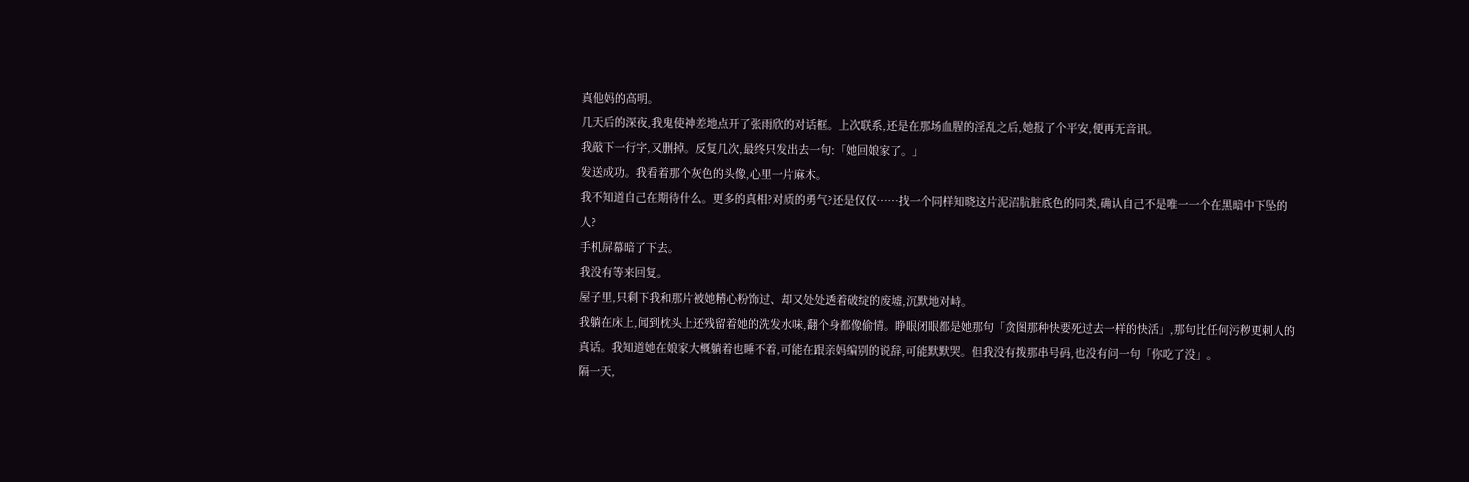真他妈的高明。
几天后的深夜,我鬼使神差地点开了张雨欣的对话框。上次联系,还是在那场血腥的淫乱之后,她报了个平安,便再无音讯。
我敲下一行字,又删掉。反复几次,最终只发出去一句:「她回娘家了。」
发送成功。我看着那个灰色的头像,心里一片麻木。
我不知道自己在期待什么。更多的真相?对质的勇气?还是仅仅……找一个同样知晓这片泥沼肮脏底色的同类,确认自己不是唯一一个在黑暗中下坠的人?
手机屏幕暗了下去。
我没有等来回复。
屋子里,只剩下我和那片被她精心粉饰过、却又处处透着破绽的废墟,沉默地对峙。
我躺在床上,闻到枕头上还残留着她的洗发水味,翻个身都像偷情。睁眼闭眼都是她那句「贪图那种快要死过去一样的快活」,那句比任何污秽更刺人的真话。我知道她在娘家大概躺着也睡不着,可能在跟亲妈编别的说辞,可能默默哭。但我没有拨那串号码,也没有问一句「你吃了没」。
隔一天,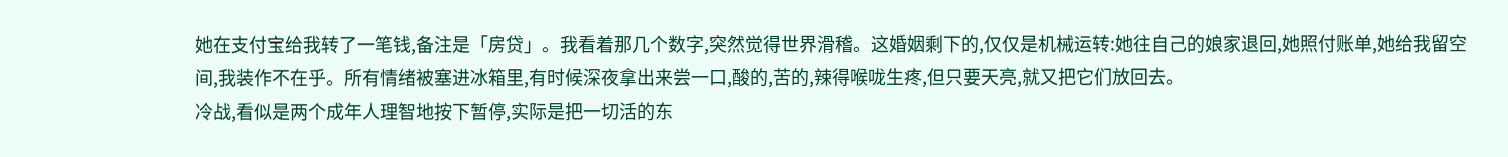她在支付宝给我转了一笔钱,备注是「房贷」。我看着那几个数字,突然觉得世界滑稽。这婚姻剩下的,仅仅是机械运转:她往自己的娘家退回,她照付账单,她给我留空间,我装作不在乎。所有情绪被塞进冰箱里,有时候深夜拿出来尝一口,酸的,苦的,辣得喉咙生疼,但只要天亮,就又把它们放回去。
冷战,看似是两个成年人理智地按下暂停,实际是把一切活的东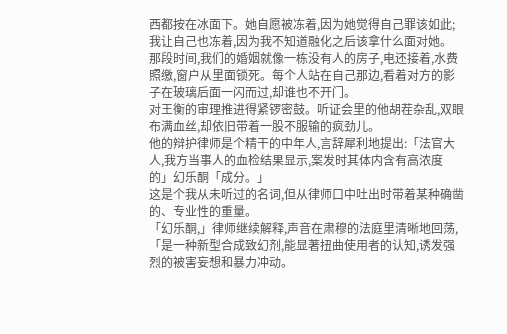西都按在冰面下。她自愿被冻着,因为她觉得自己罪该如此;我让自己也冻着,因为我不知道融化之后该拿什么面对她。
那段时间,我们的婚姻就像一栋没有人的房子,电还接着,水费照缴,窗户从里面锁死。每个人站在自己那边,看着对方的影子在玻璃后面一闪而过,却谁也不开门。
对王衡的审理推进得紧锣密鼓。听证会里的他胡茬杂乱,双眼布满血丝,却依旧带着一股不服输的疯劲儿。
他的辩护律师是个精干的中年人,言辞犀利地提出:「法官大人,我方当事人的血检结果显示,案发时其体内含有高浓度的」幻乐酮「成分。」
这是个我从未听过的名词,但从律师口中吐出时带着某种确凿的、专业性的重量。
「幻乐酮,」律师继续解释,声音在肃穆的法庭里清晰地回荡,「是一种新型合成致幻剂,能显著扭曲使用者的认知,诱发强烈的被害妄想和暴力冲动。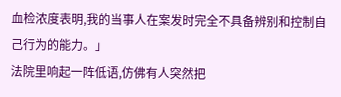血检浓度表明,我的当事人在案发时完全不具备辨别和控制自己行为的能力。」
法院里响起一阵低语,仿佛有人突然把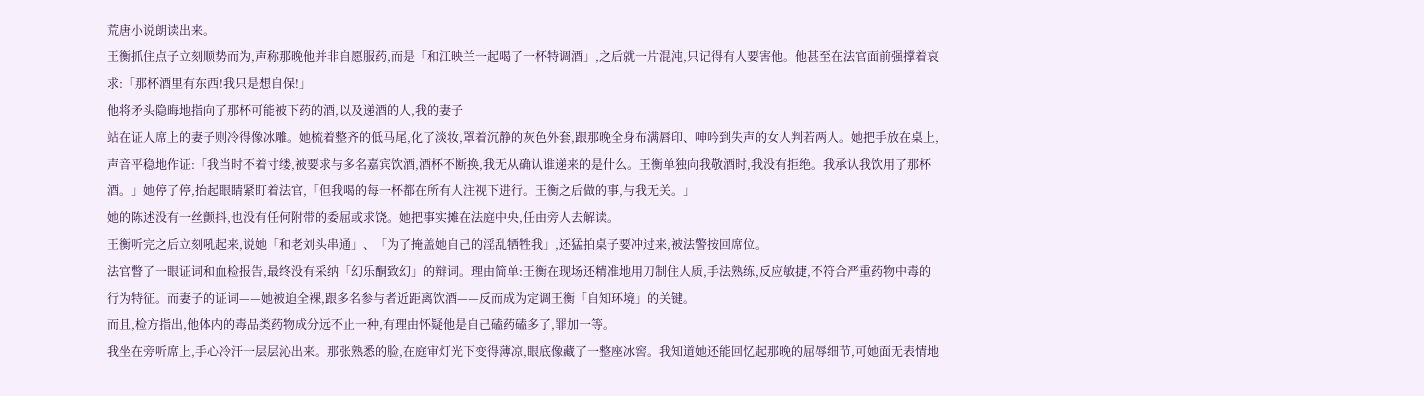荒唐小说朗读出来。
王衡抓住点子立刻顺势而为,声称那晚他并非自愿服药,而是「和江映兰一起喝了一杯特调酒」,之后就一片混沌,只记得有人要害他。他甚至在法官面前强撑着哀求:「那杯酒里有东西!我只是想自保!」
他将矛头隐晦地指向了那杯可能被下药的酒,以及递酒的人,我的妻子
站在证人席上的妻子则冷得像冰雕。她梳着整齐的低马尾,化了淡妆,罩着沉静的灰色外套,跟那晚全身布满唇印、呻吟到失声的女人判若两人。她把手放在桌上,声音平稳地作证:「我当时不着寸缕,被要求与多名嘉宾饮酒,酒杯不断换,我无从确认谁递来的是什么。王衡单独向我敬酒时,我没有拒绝。我承认我饮用了那杯酒。」她停了停,抬起眼睛紧盯着法官,「但我喝的每一杯都在所有人注视下进行。王衡之后做的事,与我无关。」
她的陈述没有一丝颤抖,也没有任何附带的委屈或求饶。她把事实摊在法庭中央,任由旁人去解读。
王衡听完之后立刻吼起来,说她「和老刘头串通」、「为了掩盖她自己的淫乱牺牲我」,还猛拍桌子要冲过来,被法警按回席位。
法官瞥了一眼证词和血检报告,最终没有采纳「幻乐酮致幻」的辩词。理由简单:王衡在现场还精准地用刀制住人质,手法熟练,反应敏捷,不符合严重药物中毒的行为特征。而妻子的证词——她被迫全裸,跟多名参与者近距离饮酒——反而成为定调王衡「自知环境」的关键。
而且,检方指出,他体内的毒品类药物成分远不止一种,有理由怀疑他是自己磕药磕多了,罪加一等。
我坐在旁听席上,手心冷汗一层层沁出来。那张熟悉的脸,在庭审灯光下变得薄凉,眼底像藏了一整座冰窖。我知道她还能回忆起那晚的屈辱细节,可她面无表情地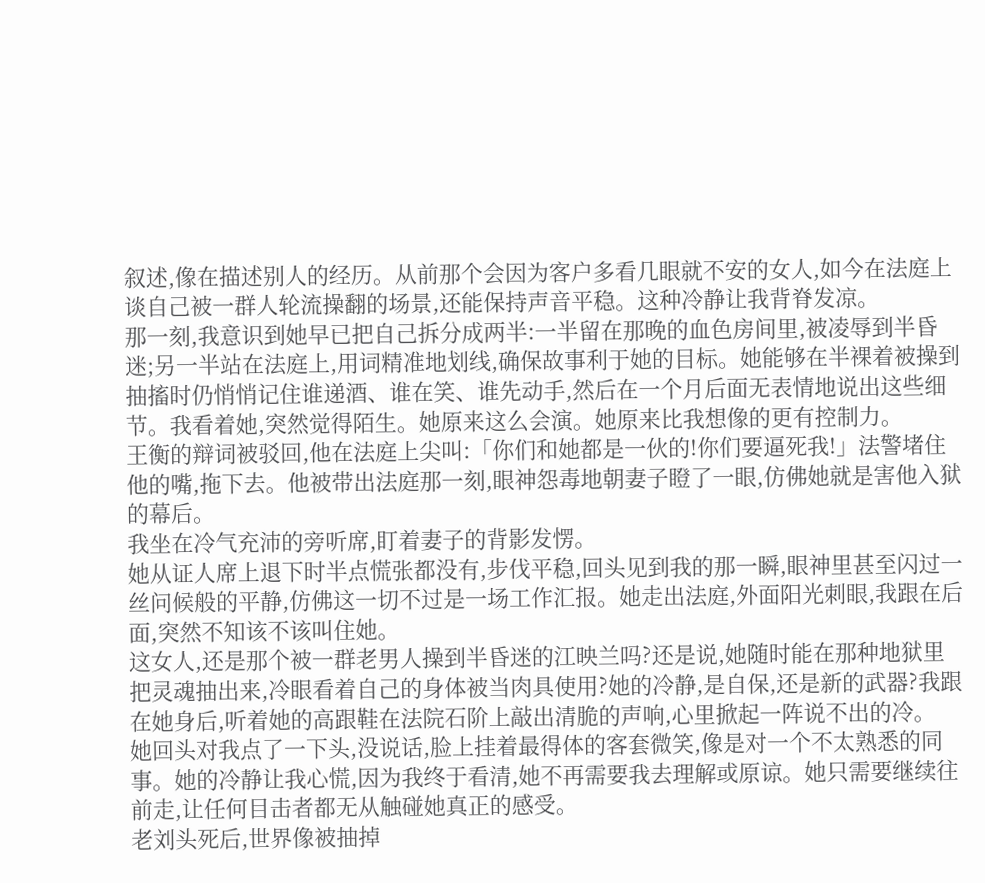叙述,像在描述别人的经历。从前那个会因为客户多看几眼就不安的女人,如今在法庭上谈自己被一群人轮流操翻的场景,还能保持声音平稳。这种冷静让我背脊发凉。
那一刻,我意识到她早已把自己拆分成两半:一半留在那晚的血色房间里,被凌辱到半昏迷;另一半站在法庭上,用词精准地划线,确保故事利于她的目标。她能够在半裸着被操到抽搐时仍悄悄记住谁递酒、谁在笑、谁先动手,然后在一个月后面无表情地说出这些细节。我看着她,突然觉得陌生。她原来这么会演。她原来比我想像的更有控制力。
王衡的辩词被驳回,他在法庭上尖叫:「你们和她都是一伙的!你们要逼死我!」法警堵住他的嘴,拖下去。他被带出法庭那一刻,眼神怨毒地朝妻子瞪了一眼,仿佛她就是害他入狱的幕后。
我坐在冷气充沛的旁听席,盯着妻子的背影发愣。
她从证人席上退下时半点慌张都没有,步伐平稳,回头见到我的那一瞬,眼神里甚至闪过一丝问候般的平静,仿佛这一切不过是一场工作汇报。她走出法庭,外面阳光刺眼,我跟在后面,突然不知该不该叫住她。
这女人,还是那个被一群老男人操到半昏迷的江映兰吗?还是说,她随时能在那种地狱里把灵魂抽出来,冷眼看着自己的身体被当肉具使用?她的冷静,是自保,还是新的武器?我跟在她身后,听着她的高跟鞋在法院石阶上敲出清脆的声响,心里掀起一阵说不出的冷。
她回头对我点了一下头,没说话,脸上挂着最得体的客套微笑,像是对一个不太熟悉的同事。她的冷静让我心慌,因为我终于看清,她不再需要我去理解或原谅。她只需要继续往前走,让任何目击者都无从触碰她真正的感受。
老刘头死后,世界像被抽掉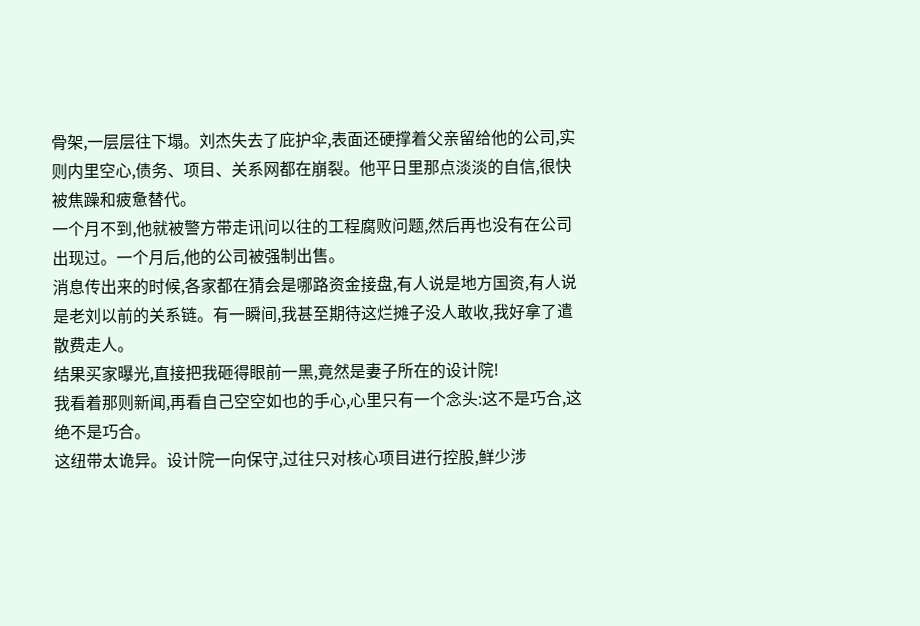骨架,一层层往下塌。刘杰失去了庇护伞,表面还硬撑着父亲留给他的公司,实则内里空心,债务、项目、关系网都在崩裂。他平日里那点淡淡的自信,很快被焦躁和疲惫替代。
一个月不到,他就被警方带走讯问以往的工程腐败问题,然后再也没有在公司出现过。一个月后,他的公司被强制出售。
消息传出来的时候,各家都在猜会是哪路资金接盘,有人说是地方国资,有人说是老刘以前的关系链。有一瞬间,我甚至期待这烂摊子没人敢收,我好拿了遣散费走人。
结果买家曝光,直接把我砸得眼前一黑,竟然是妻子所在的设计院!
我看着那则新闻,再看自己空空如也的手心,心里只有一个念头:这不是巧合,这绝不是巧合。
这纽带太诡异。设计院一向保守,过往只对核心项目进行控股,鲜少涉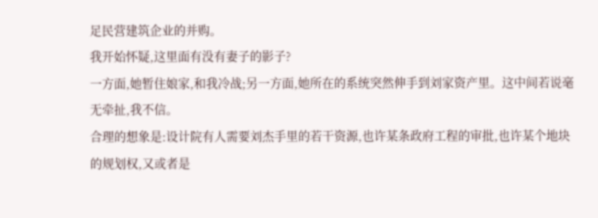足民营建筑企业的并购。
我开始怀疑,这里面有没有妻子的影子?
一方面,她暂住娘家,和我冷战;另一方面,她所在的系统突然伸手到刘家资产里。这中间若说毫无牵扯,我不信。
合理的想象是:设计院有人需要刘杰手里的若干资源,也许某条政府工程的审批,也许某个地块的规划权,又或者是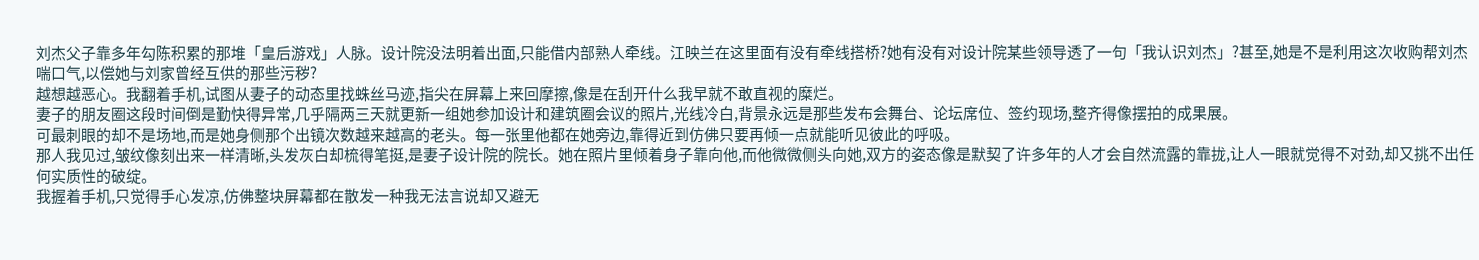刘杰父子靠多年勾陈积累的那堆「皇后游戏」人脉。设计院没法明着出面,只能借内部熟人牵线。江映兰在这里面有没有牵线搭桥?她有没有对设计院某些领导透了一句「我认识刘杰」?甚至,她是不是利用这次收购帮刘杰喘口气,以偿她与刘家曾经互供的那些污秽?
越想越恶心。我翻着手机,试图从妻子的动态里找蛛丝马迹,指尖在屏幕上来回摩擦,像是在刮开什么我早就不敢直视的糜烂。
妻子的朋友圈这段时间倒是勤快得异常,几乎隔两三天就更新一组她参加设计和建筑圈会议的照片,光线冷白,背景永远是那些发布会舞台、论坛席位、签约现场,整齐得像摆拍的成果展。
可最刺眼的却不是场地,而是她身侧那个出镜次数越来越高的老头。每一张里他都在她旁边,靠得近到仿佛只要再倾一点就能听见彼此的呼吸。
那人我见过,皱纹像刻出来一样清晰,头发灰白却梳得笔挺,是妻子设计院的院长。她在照片里倾着身子靠向他,而他微微侧头向她,双方的姿态像是默契了许多年的人才会自然流露的靠拢,让人一眼就觉得不对劲,却又挑不出任何实质性的破绽。
我握着手机,只觉得手心发凉,仿佛整块屏幕都在散发一种我无法言说却又避无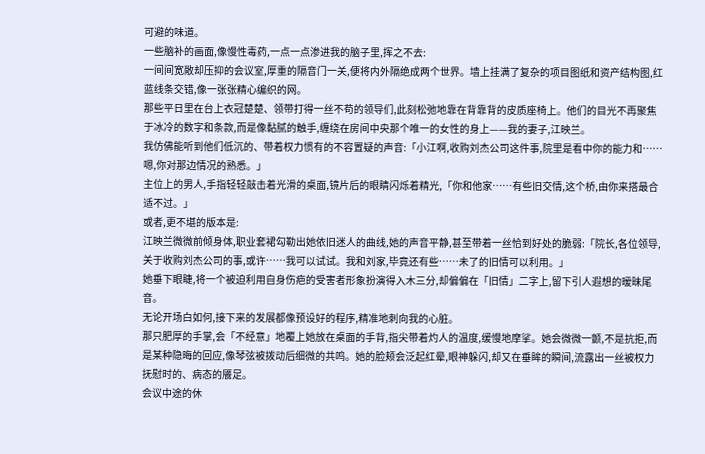可避的味道。
一些脑补的画面,像慢性毒药,一点一点渗进我的脑子里,挥之不去:
一间间宽敞却压抑的会议室,厚重的隔音门一关,便将内外隔绝成两个世界。墙上挂满了复杂的项目图纸和资产结构图,红蓝线条交错,像一张张精心编织的网。
那些平日里在台上衣冠楚楚、领带打得一丝不苟的领导们,此刻松弛地靠在背靠背的皮质座椅上。他们的目光不再聚焦于冰冷的数字和条款,而是像黏腻的触手,缠绕在房间中央那个唯一的女性的身上——我的妻子,江映兰。
我仿佛能听到他们低沉的、带着权力惯有的不容置疑的声音:「小江啊,收购刘杰公司这件事,院里是看中你的能力和……嗯,你对那边情况的熟悉。」
主位上的男人,手指轻轻敲击着光滑的桌面,镜片后的眼睛闪烁着精光,「你和他家……有些旧交情,这个桥,由你来搭最合适不过。」
或者,更不堪的版本是:
江映兰微微前倾身体,职业套裙勾勒出她依旧迷人的曲线,她的声音平静,甚至带着一丝恰到好处的脆弱:「院长,各位领导,关于收购刘杰公司的事,或许……我可以试试。我和刘家,毕竟还有些……未了的旧情可以利用。」
她垂下眼睫,将一个被迫利用自身伤疤的受害者形象扮演得入木三分,却偏偏在「旧情」二字上,留下引人遐想的暧昧尾音。
无论开场白如何,接下来的发展都像预设好的程序,精准地刺向我的心脏。
那只肥厚的手掌,会「不经意」地覆上她放在桌面的手背,指尖带着灼人的温度,缓慢地摩挲。她会微微一颤,不是抗拒,而是某种隐晦的回应,像琴弦被拨动后细微的共鸣。她的脸颊会泛起红晕,眼神躲闪,却又在垂眸的瞬间,流露出一丝被权力抚慰时的、病态的餍足。
会议中途的休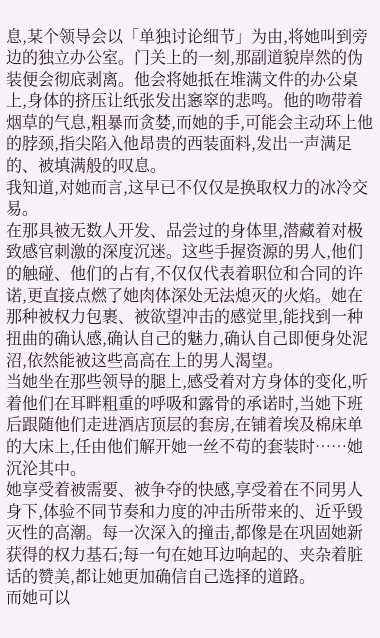息,某个领导会以「单独讨论细节」为由,将她叫到旁边的独立办公室。门关上的一刻,那副道貌岸然的伪装便会彻底剥离。他会将她抵在堆满文件的办公桌上,身体的挤压让纸张发出窸窣的悲鸣。他的吻带着烟草的气息,粗暴而贪婪,而她的手,可能会主动环上他的脖颈,指尖陷入他昂贵的西装面料,发出一声满足的、被填满般的叹息。
我知道,对她而言,这早已不仅仅是换取权力的冰冷交易。
在那具被无数人开发、品尝过的身体里,潜藏着对极致感官刺激的深度沉迷。这些手握资源的男人,他们的触碰、他们的占有,不仅仅代表着职位和合同的许诺,更直接点燃了她肉体深处无法熄灭的火焰。她在那种被权力包裹、被欲望冲击的感觉里,能找到一种扭曲的确认感,确认自己的魅力,确认自己即便身处泥沼,依然能被这些高高在上的男人渴望。
当她坐在那些领导的腿上,感受着对方身体的变化,听着他们在耳畔粗重的呼吸和露骨的承诺时,当她下班后跟随他们走进酒店顶层的套房,在铺着埃及棉床单的大床上,任由他们解开她一丝不苟的套装时……她沉沦其中。
她享受着被需要、被争夺的快感,享受着在不同男人身下,体验不同节奏和力度的冲击所带来的、近乎毁灭性的高潮。每一次深入的撞击,都像是在巩固她新获得的权力基石;每一句在她耳边响起的、夹杂着脏话的赞美,都让她更加确信自己选择的道路。
而她可以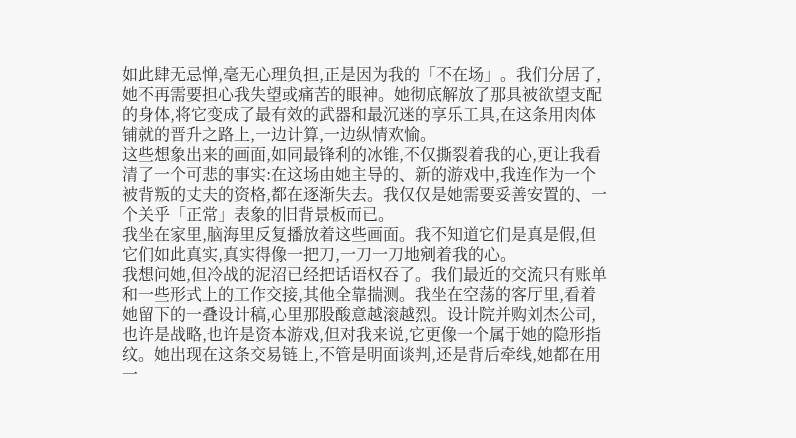如此肆无忌惮,毫无心理负担,正是因为我的「不在场」。我们分居了,她不再需要担心我失望或痛苦的眼神。她彻底解放了那具被欲望支配的身体,将它变成了最有效的武器和最沉迷的享乐工具,在这条用肉体铺就的晋升之路上,一边计算,一边纵情欢愉。
这些想象出来的画面,如同最锋利的冰锥,不仅撕裂着我的心,更让我看清了一个可悲的事实:在这场由她主导的、新的游戏中,我连作为一个被背叛的丈夫的资格,都在逐渐失去。我仅仅是她需要妥善安置的、一个关乎「正常」表象的旧背景板而已。
我坐在家里,脑海里反复播放着这些画面。我不知道它们是真是假,但它们如此真实,真实得像一把刀,一刀一刀地剜着我的心。
我想问她,但冷战的泥沼已经把话语权吞了。我们最近的交流只有账单和一些形式上的工作交接,其他全靠揣测。我坐在空荡的客厅里,看着她留下的一叠设计稿,心里那股酸意越滚越烈。设计院并购刘杰公司,也许是战略,也许是资本游戏,但对我来说,它更像一个属于她的隐形指纹。她出现在这条交易链上,不管是明面谈判,还是背后牵线,她都在用一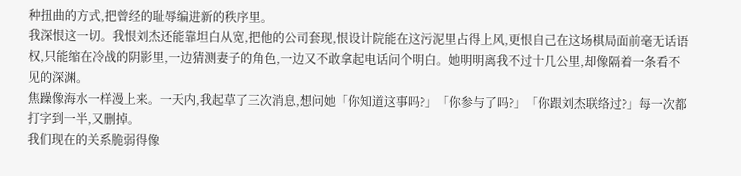种扭曲的方式,把曾经的耻辱编进新的秩序里。
我深恨这一切。我恨刘杰还能靠坦白从宽,把他的公司套现,恨设计院能在这污泥里占得上风,更恨自己在这场棋局面前毫无话语权,只能缩在冷战的阴影里,一边猜测妻子的角色,一边又不敢拿起电话问个明白。她明明离我不过十几公里,却像隔着一条看不见的深渊。
焦躁像海水一样漫上来。一天内,我起草了三次消息,想问她「你知道这事吗?」「你参与了吗?」「你跟刘杰联络过?」每一次都打字到一半,又删掉。
我们现在的关系脆弱得像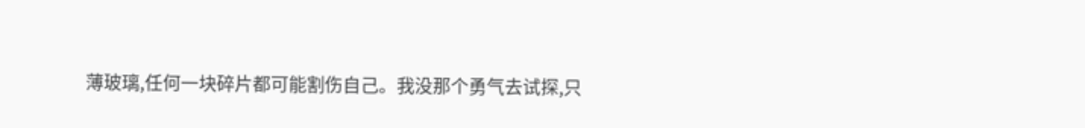薄玻璃,任何一块碎片都可能割伤自己。我没那个勇气去试探,只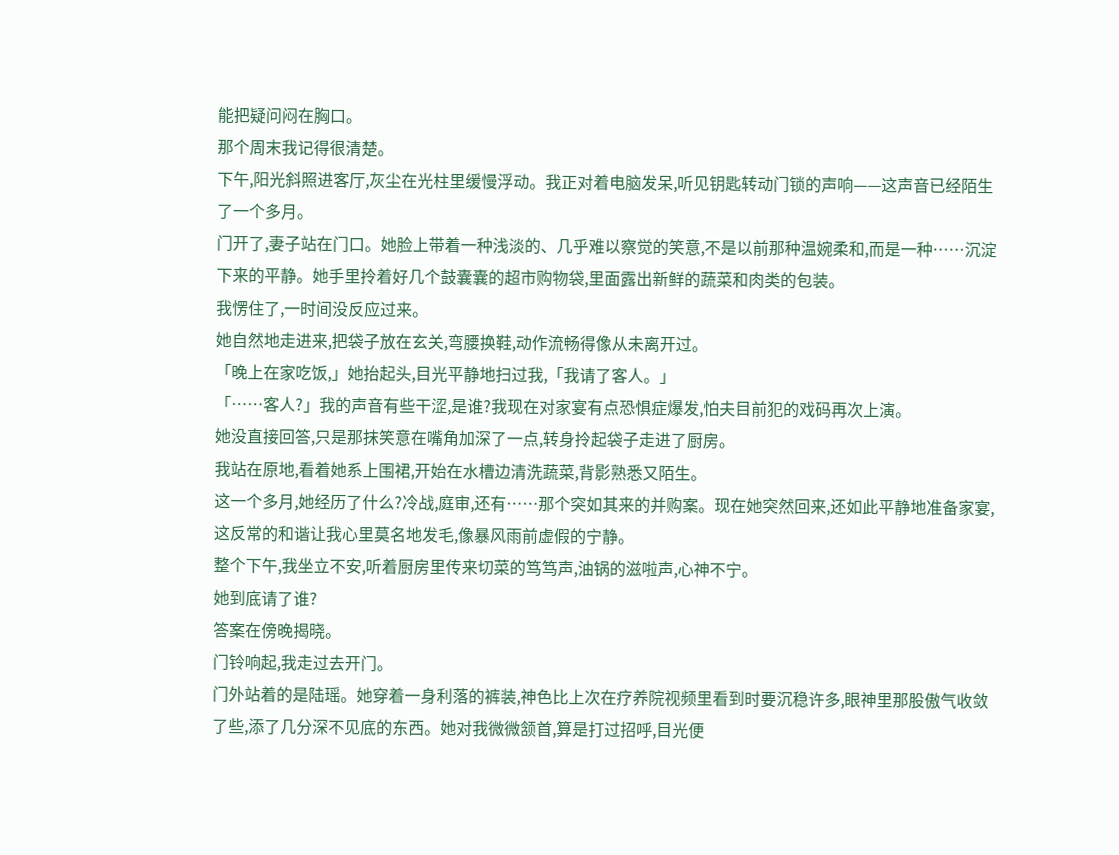能把疑问闷在胸口。
那个周末我记得很清楚。
下午,阳光斜照进客厅,灰尘在光柱里缓慢浮动。我正对着电脑发呆,听见钥匙转动门锁的声响——这声音已经陌生了一个多月。
门开了,妻子站在门口。她脸上带着一种浅淡的、几乎难以察觉的笑意,不是以前那种温婉柔和,而是一种……沉淀下来的平静。她手里拎着好几个鼓囊囊的超市购物袋,里面露出新鲜的蔬菜和肉类的包装。
我愣住了,一时间没反应过来。
她自然地走进来,把袋子放在玄关,弯腰换鞋,动作流畅得像从未离开过。
「晚上在家吃饭,」她抬起头,目光平静地扫过我,「我请了客人。」
「……客人?」我的声音有些干涩,是谁?我现在对家宴有点恐惧症爆发,怕夫目前犯的戏码再次上演。
她没直接回答,只是那抹笑意在嘴角加深了一点,转身拎起袋子走进了厨房。
我站在原地,看着她系上围裙,开始在水槽边清洗蔬菜,背影熟悉又陌生。
这一个多月,她经历了什么?冷战,庭审,还有……那个突如其来的并购案。现在她突然回来,还如此平静地准备家宴,这反常的和谐让我心里莫名地发毛,像暴风雨前虚假的宁静。
整个下午,我坐立不安,听着厨房里传来切菜的笃笃声,油锅的滋啦声,心神不宁。
她到底请了谁?
答案在傍晚揭晓。
门铃响起,我走过去开门。
门外站着的是陆瑶。她穿着一身利落的裤装,神色比上次在疗养院视频里看到时要沉稳许多,眼神里那股傲气收敛了些,添了几分深不见底的东西。她对我微微颔首,算是打过招呼,目光便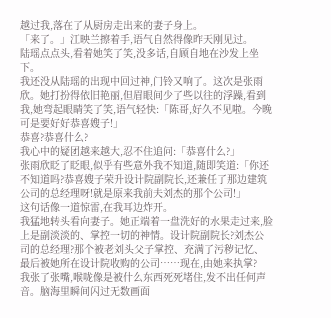越过我,落在了从厨房走出来的妻子身上。
「来了。」江映兰擦着手,语气自然得像昨天刚见过。
陆瑶点点头,看着她笑了笑,没多话,自顾自地在沙发上坐下。
我还没从陆瑶的出现中回过神,门铃又响了。这次是张雨欣。她打扮得依旧艳丽,但眉眼间少了些以往的浮躁,看到我,她弯起眼睛笑了笑,语气轻快:「陈哥,好久不见啦。今晚可是要好好恭喜嫂子!」
恭喜?恭喜什么?
我心中的疑团越来越大,忍不住追问:「恭喜什么?」
张雨欣眨了眨眼,似乎有些意外我不知道,随即笑道:「你还不知道吗?恭喜嫂子荣升设计院副院长,还兼任了那边建筑公司的总经理呀!就是原来我前夫刘杰的那个公司!」
这句话像一道惊雷,在我耳边炸开。
我猛地转头看向妻子。她正端着一盘洗好的水果走过来,脸上是副淡淡的、掌控一切的神情。设计院副院长?刘杰公司的总经理?那个被老刘头父子掌控、充满了污秽记忆、最后被她所在设计院收购的公司……现在,由她来执掌?
我张了张嘴,喉咙像是被什么东西死死堵住,发不出任何声音。脑海里瞬间闪过无数画面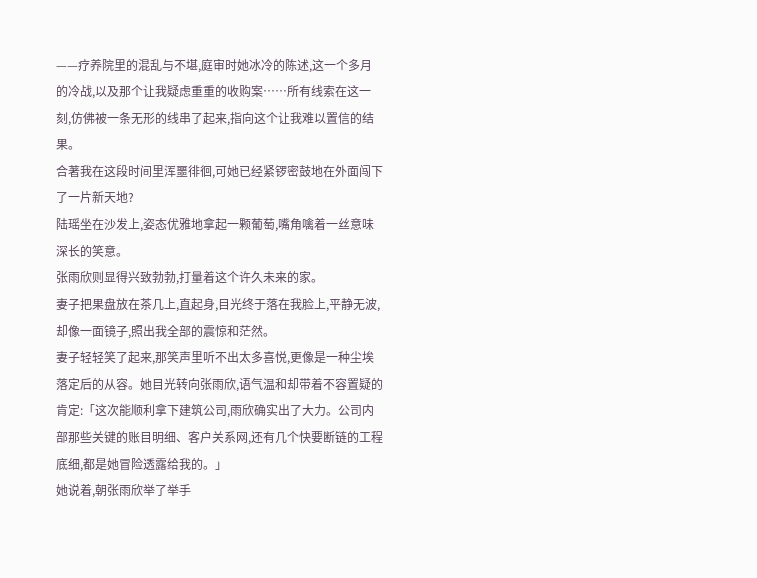——疗养院里的混乱与不堪,庭审时她冰冷的陈述,这一个多月的冷战,以及那个让我疑虑重重的收购案……所有线索在这一刻,仿佛被一条无形的线串了起来,指向这个让我难以置信的结果。
合著我在这段时间里浑噩徘徊,可她已经紧锣密鼓地在外面闯下了一片新天地?
陆瑶坐在沙发上,姿态优雅地拿起一颗葡萄,嘴角噙着一丝意味深长的笑意。
张雨欣则显得兴致勃勃,打量着这个许久未来的家。
妻子把果盘放在茶几上,直起身,目光终于落在我脸上,平静无波,却像一面镜子,照出我全部的震惊和茫然。
妻子轻轻笑了起来,那笑声里听不出太多喜悦,更像是一种尘埃落定后的从容。她目光转向张雨欣,语气温和却带着不容置疑的肯定:「这次能顺利拿下建筑公司,雨欣确实出了大力。公司内部那些关键的账目明细、客户关系网,还有几个快要断链的工程底细,都是她冒险透露给我的。」
她说着,朝张雨欣举了举手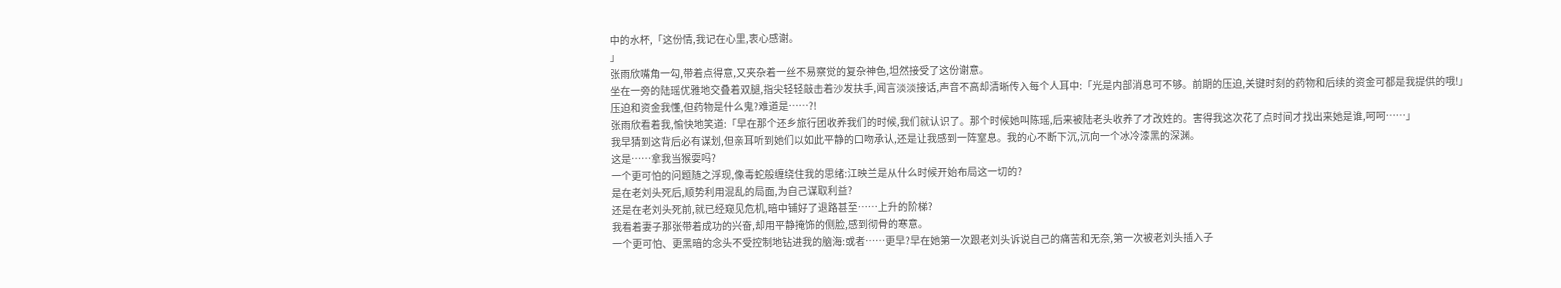中的水杯,「这份情,我记在心里,衷心感谢。
」
张雨欣嘴角一勾,带着点得意,又夹杂着一丝不易察觉的复杂神色,坦然接受了这份谢意。
坐在一旁的陆瑶优雅地交叠着双腿,指尖轻轻敲击着沙发扶手,闻言淡淡接话,声音不高却清晰传入每个人耳中:「光是内部消息可不够。前期的压迫,关键时刻的药物和后续的资金可都是我提供的哦!」
压迫和资金我懂,但药物是什么鬼?难道是……?!
张雨欣看着我,愉快地笑道:「早在那个还乡旅行团收养我们的时候,我们就认识了。那个时候她叫陈瑶,后来被陆老头收养了才改姓的。害得我这次花了点时间才找出来她是谁,呵呵……」
我早猜到这背后必有谋划,但亲耳听到她们以如此平静的口吻承认,还是让我感到一阵窒息。我的心不断下沉,沉向一个冰冷漆黑的深渊。
这是……拿我当猴耍吗?
一个更可怕的问题随之浮现,像毒蛇般缠绕住我的思绪:江映兰是从什么时候开始布局这一切的?
是在老刘头死后,顺势利用混乱的局面,为自己谋取利益?
还是在老刘头死前,就已经窥见危机,暗中铺好了退路甚至……上升的阶梯?
我看着妻子那张带着成功的兴奋,却用平静掩饰的侧脸,感到彻骨的寒意。
一个更可怕、更黑暗的念头不受控制地钻进我的脑海:或者……更早?早在她第一次跟老刘头诉说自己的痛苦和无奈,第一次被老刘头插入子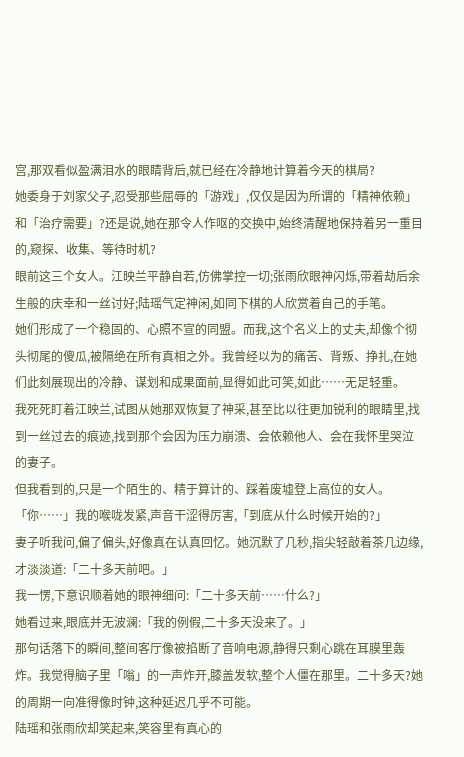宫,那双看似盈满泪水的眼睛背后,就已经在冷静地计算着今天的棋局?
她委身于刘家父子,忍受那些屈辱的「游戏」,仅仅是因为所谓的「精神依赖」和「治疗需要」?还是说,她在那令人作呕的交换中,始终清醒地保持着另一重目的,窥探、收集、等待时机?
眼前这三个女人。江映兰平静自若,仿佛掌控一切;张雨欣眼神闪烁,带着劫后余生般的庆幸和一丝讨好;陆瑶气定神闲,如同下棋的人欣赏着自己的手笔。
她们形成了一个稳固的、心照不宣的同盟。而我,这个名义上的丈夫,却像个彻头彻尾的傻瓜,被隔绝在所有真相之外。我曾经以为的痛苦、背叛、挣扎,在她们此刻展现出的冷静、谋划和成果面前,显得如此可笑,如此……无足轻重。
我死死盯着江映兰,试图从她那双恢复了神采,甚至比以往更加锐利的眼睛里,找到一丝过去的痕迹,找到那个会因为压力崩溃、会依赖他人、会在我怀里哭泣的妻子。
但我看到的,只是一个陌生的、精于算计的、踩着废墟登上高位的女人。
「你……」我的喉咙发紧,声音干涩得厉害,「到底从什么时候开始的?」
妻子听我问,偏了偏头,好像真在认真回忆。她沉默了几秒,指尖轻敲着茶几边缘,才淡淡道:「二十多天前吧。」
我一愣,下意识顺着她的眼神细问:「二十多天前……什么?」
她看过来,眼底并无波澜:「我的例假,二十多天没来了。」
那句话落下的瞬间,整间客厅像被掐断了音响电源,静得只剩心跳在耳膜里轰炸。我觉得脑子里「嗡」的一声炸开,膝盖发软,整个人僵在那里。二十多天?她的周期一向准得像时钟,这种延迟几乎不可能。
陆瑶和张雨欣却笑起来,笑容里有真心的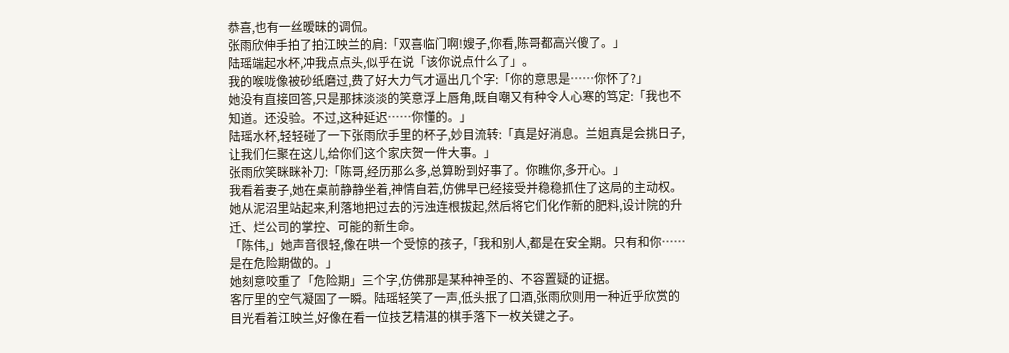恭喜,也有一丝暧昧的调侃。
张雨欣伸手拍了拍江映兰的肩:「双喜临门啊!嫂子,你看,陈哥都高兴傻了。」
陆瑶端起水杯,冲我点点头,似乎在说「该你说点什么了」。
我的喉咙像被砂纸磨过,费了好大力气才逼出几个字:「你的意思是……你怀了?」
她没有直接回答,只是那抹淡淡的笑意浮上唇角,既自嘲又有种令人心寒的笃定:「我也不知道。还没验。不过,这种延迟……你懂的。」
陆瑶水杯,轻轻碰了一下张雨欣手里的杯子,妙目流转:「真是好消息。兰姐真是会挑日子,让我们仨聚在这儿,给你们这个家庆贺一件大事。」
张雨欣笑眯眯补刀:「陈哥,经历那么多,总算盼到好事了。你瞧你,多开心。」
我看着妻子,她在桌前静静坐着,神情自若,仿佛早已经接受并稳稳抓住了这局的主动权。她从泥沼里站起来,利落地把过去的污浊连根拔起,然后将它们化作新的肥料,设计院的升迁、烂公司的掌控、可能的新生命。
「陈伟,」她声音很轻,像在哄一个受惊的孩子,「我和别人,都是在安全期。只有和你……是在危险期做的。」
她刻意咬重了「危险期」三个字,仿佛那是某种神圣的、不容置疑的证据。
客厅里的空气凝固了一瞬。陆瑶轻笑了一声,低头抿了口酒,张雨欣则用一种近乎欣赏的目光看着江映兰,好像在看一位技艺精湛的棋手落下一枚关键之子。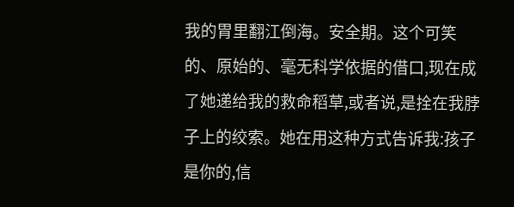我的胃里翻江倒海。安全期。这个可笑的、原始的、毫无科学依据的借口,现在成了她递给我的救命稻草,或者说,是拴在我脖子上的绞索。她在用这种方式告诉我:孩子是你的,信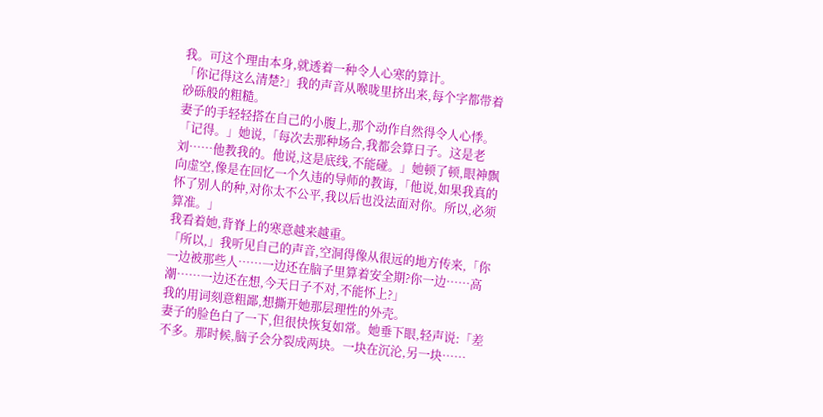我。可这个理由本身,就透着一种令人心寒的算计。
「你记得这么清楚?」我的声音从喉咙里挤出来,每个字都带着砂砾般的粗糙。
妻子的手轻轻搭在自己的小腹上,那个动作自然得令人心悸。
「记得。」她说,「每次去那种场合,我都会算日子。这是老刘……他教我的。他说,这是底线,不能碰。」她顿了顿,眼神飘向虚空,像是在回忆一个久违的导师的教诲,「他说,如果我真的怀了别人的种,对你太不公平,我以后也没法面对你。所以,必须算准。」
我看着她,背脊上的寒意越来越重。
「所以,」我听见自己的声音,空洞得像从很远的地方传来,「你一边被那些人……一边还在脑子里算着安全期?你一边……高潮……一边还在想,今天日子不对,不能怀上?」
我的用词刻意粗鄙,想撕开她那层理性的外壳。
妻子的脸色白了一下,但很快恢复如常。她垂下眼,轻声说:「差不多。那时候,脑子会分裂成两块。一块在沉沦,另一块……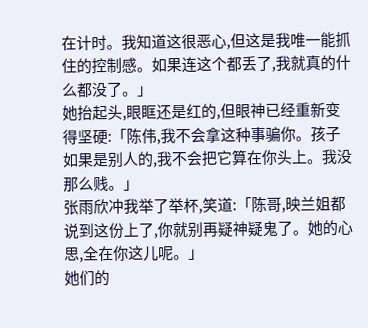在计时。我知道这很恶心,但这是我唯一能抓住的控制感。如果连这个都丢了,我就真的什么都没了。」
她抬起头,眼眶还是红的,但眼神已经重新变得坚硬:「陈伟,我不会拿这种事骗你。孩子如果是别人的,我不会把它算在你头上。我没那么贱。」
张雨欣冲我举了举杯,笑道:「陈哥,映兰姐都说到这份上了,你就别再疑神疑鬼了。她的心思,全在你这儿呢。」
她们的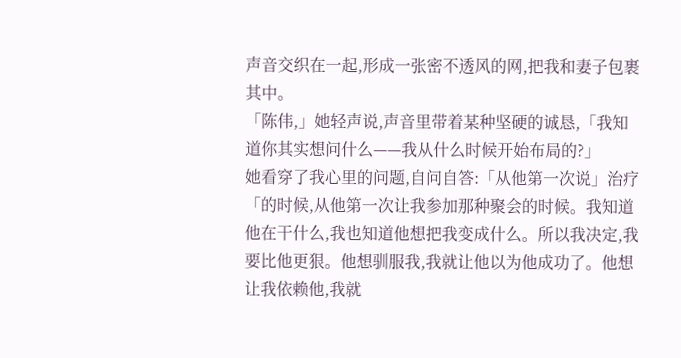声音交织在一起,形成一张密不透风的网,把我和妻子包裹其中。
「陈伟,」她轻声说,声音里带着某种坚硬的诚恳,「我知道你其实想问什么——我从什么时候开始布局的?」
她看穿了我心里的问题,自问自答:「从他第一次说」治疗「的时候,从他第一次让我参加那种聚会的时候。我知道他在干什么,我也知道他想把我变成什么。所以我决定,我要比他更狠。他想驯服我,我就让他以为他成功了。他想让我依赖他,我就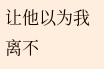让他以为我离不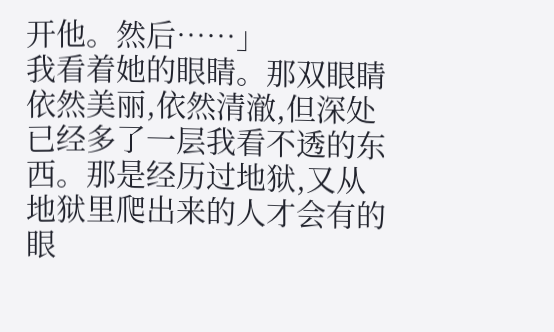开他。然后……」
我看着她的眼睛。那双眼睛依然美丽,依然清澈,但深处已经多了一层我看不透的东西。那是经历过地狱,又从地狱里爬出来的人才会有的眼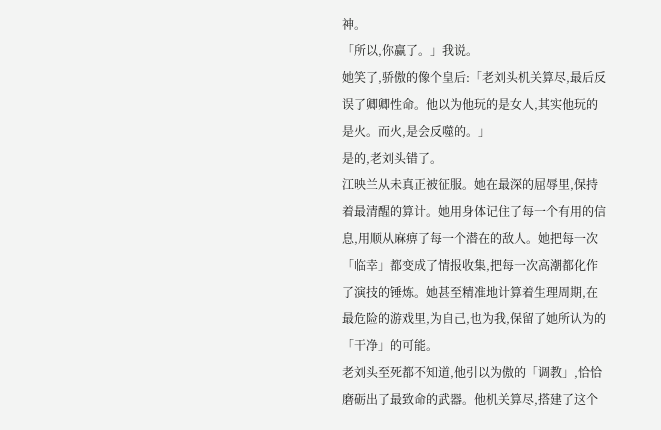神。
「所以,你赢了。」我说。
她笑了,骄傲的像个皇后:「老刘头机关算尽,最后反误了卿卿性命。他以为他玩的是女人,其实他玩的是火。而火,是会反噬的。」
是的,老刘头错了。
江映兰从未真正被征服。她在最深的屈辱里,保持着最清醒的算计。她用身体记住了每一个有用的信息,用顺从麻痹了每一个潜在的敌人。她把每一次「临幸」都变成了情报收集,把每一次高潮都化作了演技的锤炼。她甚至精准地计算着生理周期,在最危险的游戏里,为自己,也为我,保留了她所认为的「干净」的可能。
老刘头至死都不知道,他引以为傲的「调教」,恰恰磨砺出了最致命的武器。他机关算尽,搭建了这个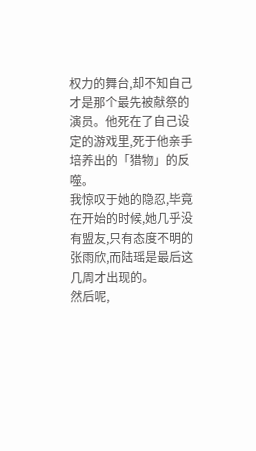权力的舞台,却不知自己才是那个最先被献祭的演员。他死在了自己设定的游戏里,死于他亲手培养出的「猎物」的反噬。
我惊叹于她的隐忍,毕竟在开始的时候,她几乎没有盟友,只有态度不明的张雨欣,而陆瑶是最后这几周才出现的。
然后呢,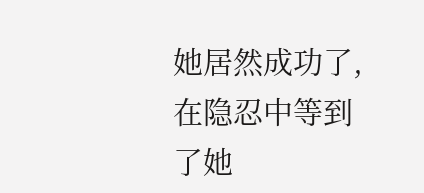她居然成功了,在隐忍中等到了她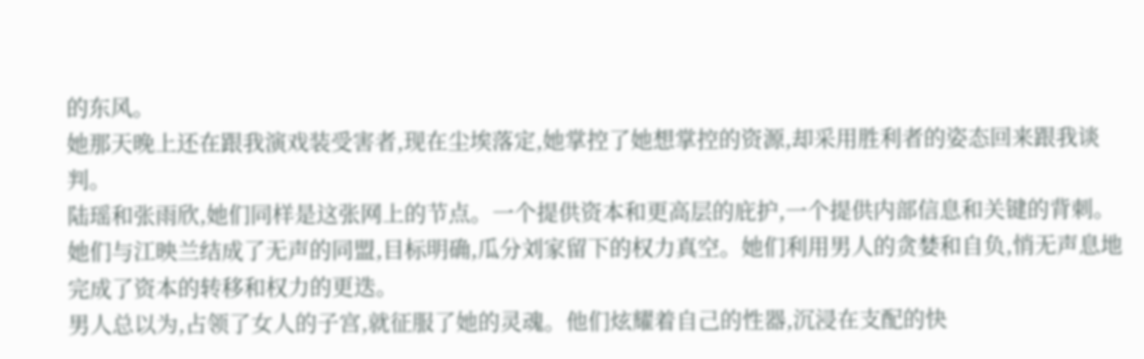的东风。
她那天晚上还在跟我演戏装受害者,现在尘埃落定,她掌控了她想掌控的资源,却采用胜利者的姿态回来跟我谈判。
陆瑶和张雨欣,她们同样是这张网上的节点。一个提供资本和更高层的庇护,一个提供内部信息和关键的背刺。她们与江映兰结成了无声的同盟,目标明确,瓜分刘家留下的权力真空。她们利用男人的贪婪和自负,悄无声息地完成了资本的转移和权力的更迭。
男人总以为,占领了女人的子宫,就征服了她的灵魂。他们炫耀着自己的性器,沉浸在支配的快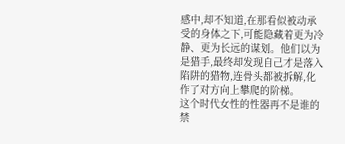感中,却不知道,在那看似被动承受的身体之下,可能隐藏着更为冷静、更为长远的谋划。他们以为是猎手,最终却发现自己才是落入陷阱的猎物,连骨头都被拆解,化作了对方向上攀爬的阶梯。
这个时代女性的性器再不是谁的禁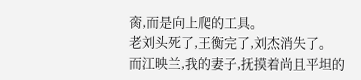脔,而是向上爬的工具。
老刘头死了,王衡完了,刘杰消失了。
而江映兰,我的妻子,抚摸着尚且平坦的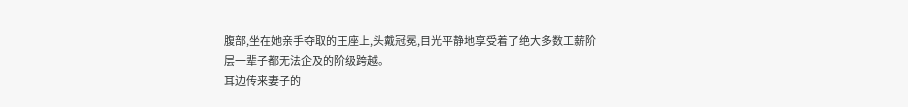腹部,坐在她亲手夺取的王座上,头戴冠冕,目光平静地享受着了绝大多数工薪阶层一辈子都无法企及的阶级跨越。
耳边传来妻子的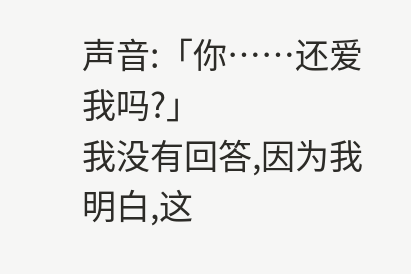声音:「你……还爱我吗?」
我没有回答,因为我明白,这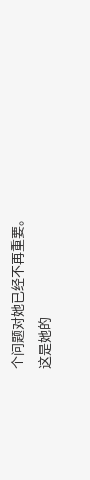个问题对她已经不再重要。
这是她的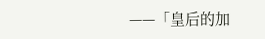——「皇后的加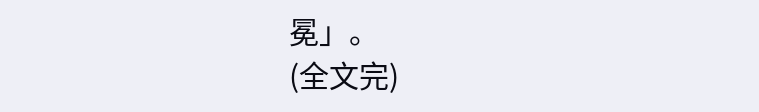冕」。
(全文完)